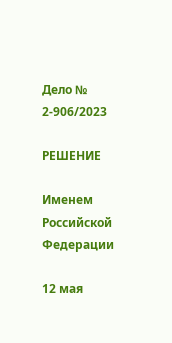Дело № 2-906/2023

РЕШЕНИЕ

Именем Российской Федерации

12 мая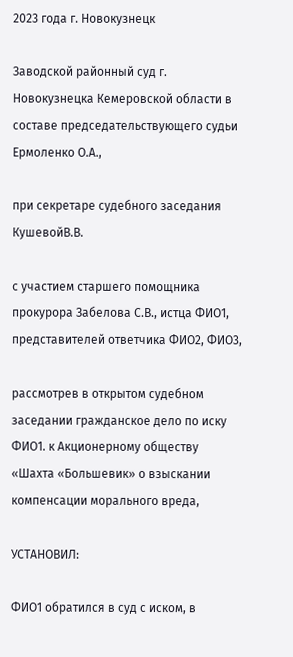2023 года г. Новокузнецк

Заводской районный суд г. Новокузнецка Кемеровской области в составе председательствующего судьи Ермоленко О.А.,

при секретаре судебного заседания КушевойВ.В.

с участием старшего помощника прокурора Забелова С.В., истца ФИО1, представителей ответчика ФИО2, ФИО3,

рассмотрев в открытом судебном заседании гражданское дело по иску ФИО1. к Акционерному обществу «Шахта «Большевик» о взыскании компенсации морального вреда,

УСТАНОВИЛ:

ФИО1 обратился в суд с иском, в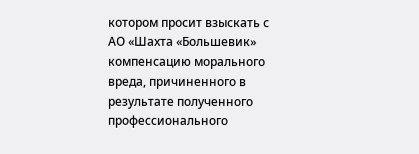котором просит взыскать с АО «Шахта «Большевик» компенсацию морального вреда, причиненного в результате полученного профессионального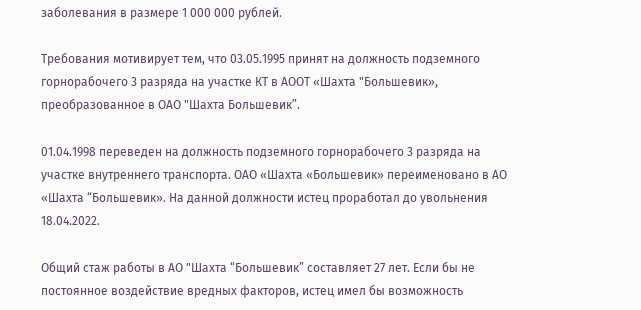заболевания в размере 1 000 000 рублей.

Требования мотивирует тем, что 03.05.1995 принят на должность подземного горнорабочего 3 разряда на участке КТ в АООТ «Шахта "Большевик», преобразованное в ОАО "Шахта Большевик”.

01.04.1998 переведен на должность подземного горнорабочего 3 разряда на участке внутреннего транспорта. ОАО «Шахта «Большевик» переименовано в АО «Шахта “Большевик». На данной должности истец проработал до увольнения 18.04.2022.

Общий стаж работы в АО "Шахта “Большевик” составляет 27 лет. Если бы не постоянное воздействие вредных факторов, истец имел бы возможность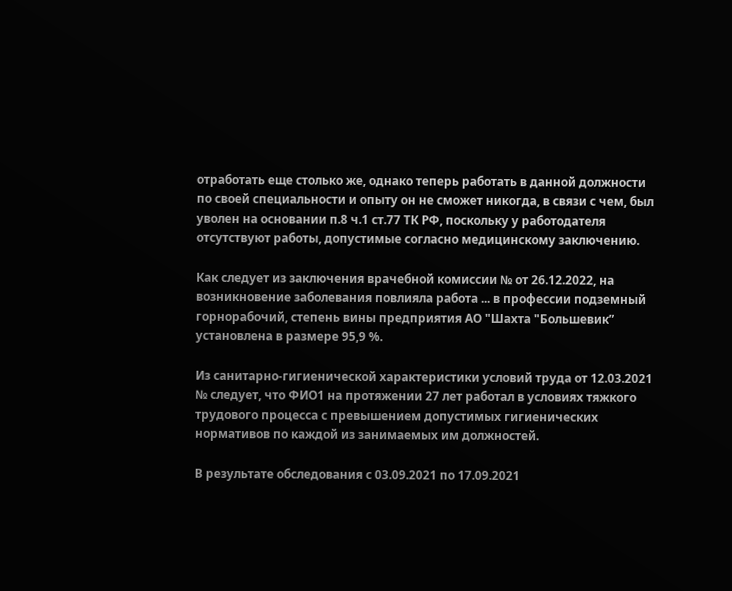отработать еще столько же, однако теперь работать в данной должности по своей специальности и опыту он не сможет никогда, в связи с чем, был уволен на основании п.8 ч.1 ст.77 ТК РФ, поскольку у работодателя отсутствуют работы, допустимые согласно медицинскому заключению.

Как следует из заключения врачебной комиссии № от 26.12.2022, на возникновение заболевания повлияла работа ... в профессии подземный горнорабочий, степень вины предприятия АО "Шахта "Большевик” установлена в размере 95,9 %.

Из санитарно-гигиенической характеристики условий труда от 12.03.2021 № следует, что ФИО1 на протяжении 27 лет работал в условиях тяжкого трудового процесса с превышением допустимых гигиенических нормативов по каждой из занимаемых им должностей.

В результате обследования с 03.09.2021 по 17.09.2021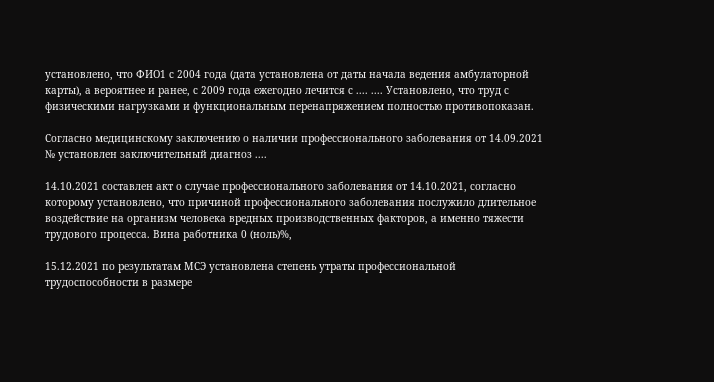установлено, что ФИО1 с 2004 года (дата установлена от даты начала ведения амбулаторной карты), а вероятнее и ранее, с 2009 года ежегодно лечится с .... .... Установлено, что труд с физическими нагрузками и функциональным перенапряжением полностью противопоказан.

Согласно медицинскому заключению о наличии профессионального заболевания от 14.09.2021 № установлен заключительный диагноз ....

14.10.2021 составлен акт о случае профессионального заболевания от 14.10.2021, согласно которому установлено, что причиной профессионального заболевания послужило длительное воздействие на организм человека вредных производственных факторов, а именно тяжести трудового процесса. Вина работника 0 (ноль)%,

15.12.2021 по результатам МСЭ установлена степень утраты профессиональной трудоспособности в размере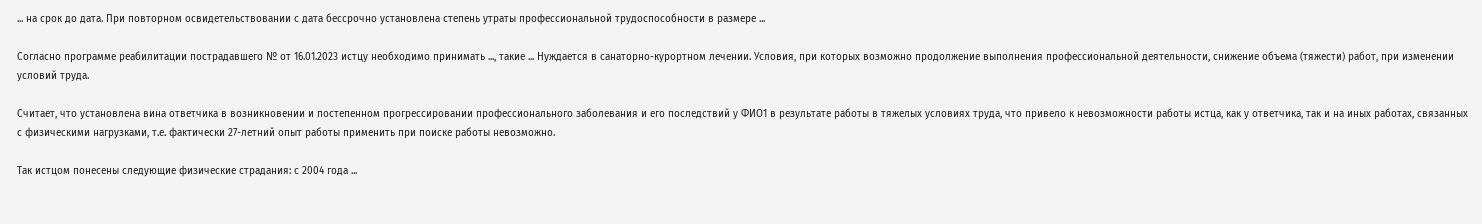... на срок до дата. При повторном освидетельствовании с дата бессрочно установлена степень утраты профессиональной трудоспособности в размере ...

Согласно программе реабилитации пострадавшего № от 16.01.2023 истцу необходимо принимать ..., такие ... Нуждается в санаторно-курортном лечении. Условия, при которых возможно продолжение выполнения профессиональной деятельности, снижение объема (тяжести) работ, при изменении условий труда.

Считает, что установлена вина ответчика в возникновении и постепенном прогрессировании профессионального заболевания и его последствий у ФИО1 в результате работы в тяжелых условиях труда, что привело к невозможности работы истца, как у ответчика, так и на иных работах, связанных с физическими нагрузками, т.е. фактически 27-летний опыт работы применить при поиске работы невозможно.

Так истцом понесены следующие физические страдания: с 2004 года ...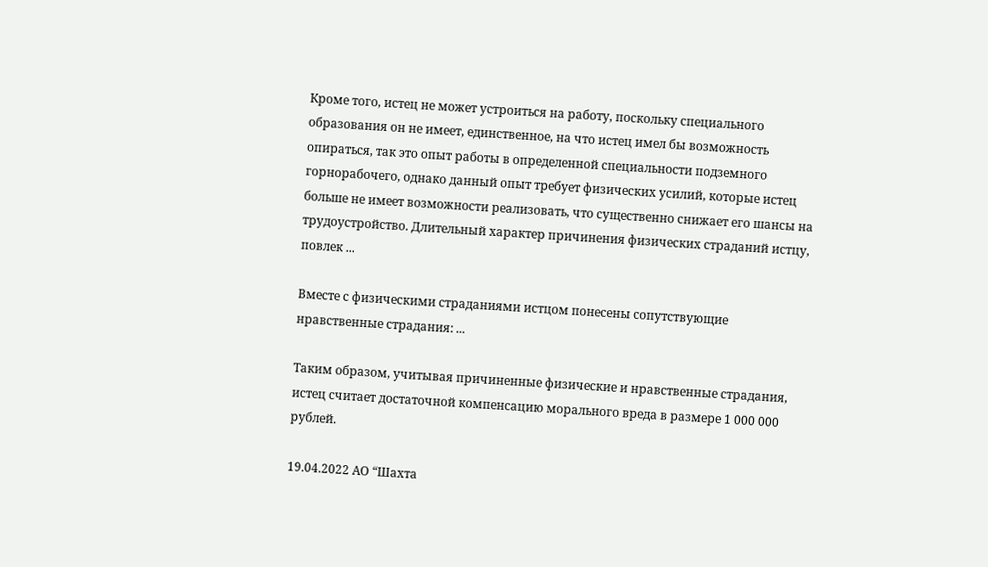Кроме того, истец не может устроиться на работу, поскольку специального образования он не имеет, единственное, на что истец имел бы возможность опираться, так это опыт работы в определенной специальности подземного горнорабочего, однако данный опыт требует физических усилий, которые истец больше не имеет возможности реализовать, что существенно снижает его шансы на трудоустройство. Длительный характер причинения физических страданий истцу, повлек ...

Вместе с физическими страданиями истцом понесены сопутствующие нравственные страдания: ...

Таким образом, учитывая причиненные физические и нравственные страдания, истец считает достаточной компенсацию морального вреда в размере 1 000 000 рублей.

19.04.2022 АО “Шахта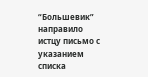“Большевик” направило истцу письмо с указанием списка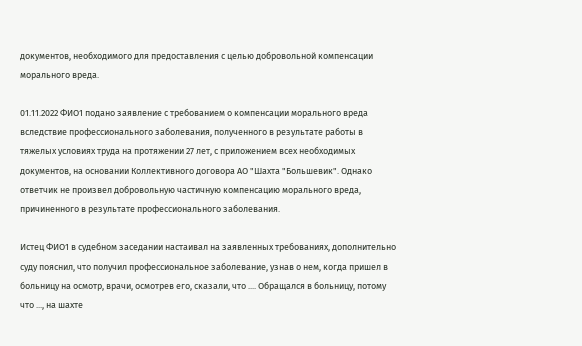документов, необходимого для предоставления с целью добровольной компенсации морального вреда.

01.11.2022 ФИО1 подано заявление с требованием о компенсации морального вреда вследствие профессионального заболевания, полученного в результате работы в тяжелых условиях труда на протяжении 27 лет, с приложением всех необходимых документов, на основании Коллективного договора АО "Шахта "Большевик". Однако ответчик не произвел добровольную частичную компенсацию морального вреда, причиненного в результате профессионального заболевания.

Истец ФИО1 в судебном заседании настаивал на заявленных требованиях, дополнительно суду пояснил, что получил профессиональное заболевание, узнав о нем, когда пришел в больницу на осмотр, врачи, осмотрев его, сказали, что .... Обращался в больницу, потому что ..., на шахте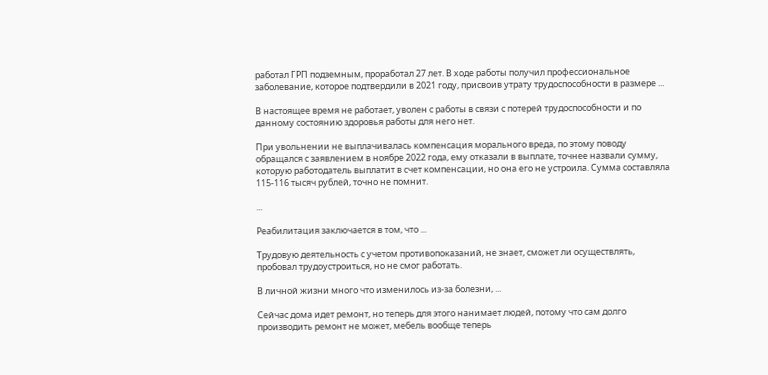работал ГРП подземным, проработал 27 лет. В ходе работы получил профессиональное заболевание, которое подтвердили в 2021 году, присвоив утрату трудоспособности в размере ...

В настоящее время не работает, уволен с работы в связи с потерей трудоспособности и по данному состоянию здоровья работы для него нет.

При увольнении не выплачивалась компенсация морального вреда, по этому поводу обращался с заявлением в ноябре 2022 года, ему отказали в выплате, точнее назвали сумму, которую работодатель выплатит в счет компенсации, но она его не устроила. Сумма составляла 115-116 тысяч рублей, точно не помнит.

...

Реабилитация заключается в том, что ...

Трудовую деятельность с учетом противопоказаний, не знает, сможет ли осуществлять, пробовал трудоустроиться, но не смог работать.

В личной жизни много что изменилось из-за болезни, ...

Сейчас дома идет ремонт, но теперь для этого нанимает людей, потому что сам долго производить ремонт не может, мебель вообще теперь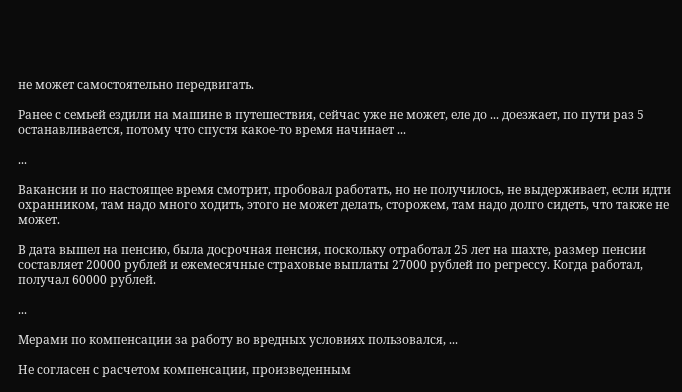не может самостоятельно передвигать.

Ранее с семьей ездили на машине в путешествия, сейчас уже не может, еле до ... доезжает, по пути раз 5 останавливается, потому что спустя какое-то время начинает ...

...

Вакансии и по настоящее время смотрит, пробовал работать, но не получилось, не выдерживает, если идти охранником, там надо много ходить, этого не может делать, сторожем, там надо долго сидеть, что также не может.

В дата вышел на пенсию, была досрочная пенсия, поскольку отработал 25 лет на шахте, размер пенсии составляет 20000 рублей и ежемесячные страховые выплаты 27000 рублей по регрессу. Когда работал, получал 60000 рублей.

...

Мерами по компенсации за работу во вредных условиях пользовался, ...

Не согласен с расчетом компенсации, произведенным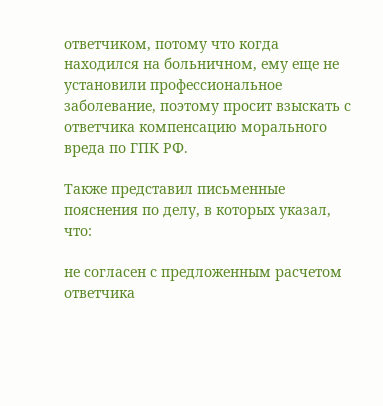ответчиком, потому что когда находился на больничном, ему еще не установили профессиональное заболевание, поэтому просит взыскать с ответчика компенсацию морального вреда по ГПК РФ.

Также представил письменные пояснения по делу, в которых указал, что:

не согласен с предложенным расчетом ответчика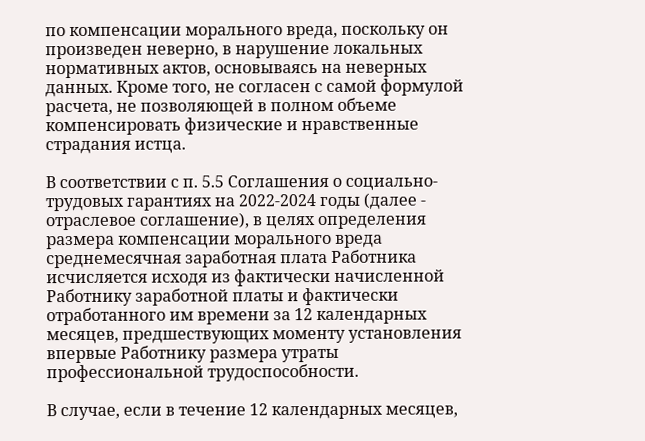по компенсации морального вреда, поскольку он произведен неверно, в нарушение локальных нормативных актов, основываясь на неверных данных. Кроме того, не согласен с самой формулой расчета, не позволяющей в полном объеме компенсировать физические и нравственные страдания истца.

В соответствии с п. 5.5 Соглашения о социально-трудовых гарантиях на 2022-2024 годы (далее - отраслевое соглашение), в целях определения размера компенсации морального вреда среднемесячная заработная плата Работника исчисляется исходя из фактически начисленной Работнику заработной платы и фактически отработанного им времени за 12 календарных месяцев, предшествующих моменту установления впервые Работнику размера утраты профессиональной трудоспособности.

В случае, если в течение 12 календарных месяцев,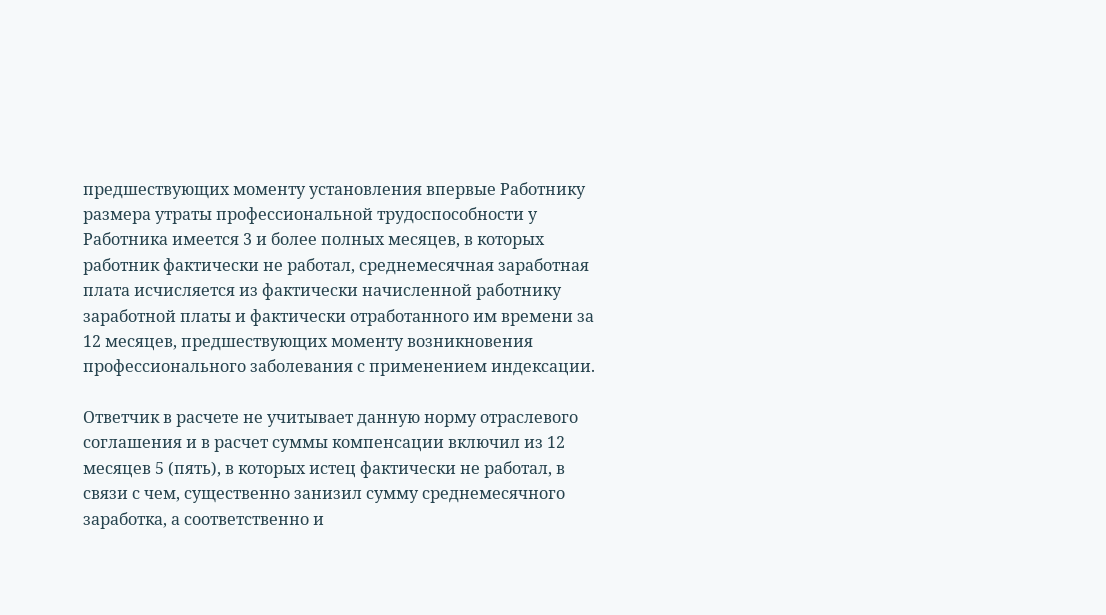предшествующих моменту установления впервые Работнику размера утраты профессиональной трудоспособности у Работника имеется 3 и более полных месяцев, в которых работник фактически не работал, среднемесячная заработная плата исчисляется из фактически начисленной работнику заработной платы и фактически отработанного им времени за 12 месяцев, предшествующих моменту возникновения профессионального заболевания с применением индексации.

Ответчик в расчете не учитывает данную норму отраслевого соглашения и в расчет суммы компенсации включил из 12 месяцев 5 (пять), в которых истец фактически не работал, в связи с чем, существенно занизил сумму среднемесячного заработка, а соответственно и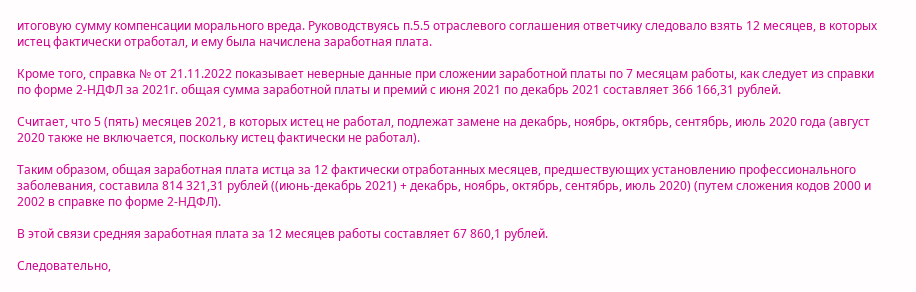итоговую сумму компенсации морального вреда. Руководствуясь п.5.5 отраслевого соглашения ответчику следовало взять 12 месяцев, в которых истец фактически отработал, и ему была начислена заработная плата.

Кроме того, справка № от 21.11.2022 показывает неверные данные при сложении заработной платы по 7 месяцам работы, как следует из справки по форме 2-НДФЛ за 2021г. общая сумма заработной платы и премий с июня 2021 по декабрь 2021 составляет 366 166,31 рублей.

Считает, что 5 (пять) месяцев 2021, в которых истец не работал, подлежат замене на декабрь, ноябрь, октябрь, сентябрь, июль 2020 года (август 2020 также не включается, поскольку истец фактически не работал).

Таким образом, общая заработная плата истца за 12 фактически отработанных месяцев, предшествующих установлению профессионального заболевания, составила 814 321,31 рублей ((июнь-декабрь 2021) + декабрь, ноябрь, октябрь, сентябрь, июль 2020) (путем сложения кодов 2000 и 2002 в справке по форме 2-НДФЛ).

В этой связи средняя заработная плата за 12 месяцев работы составляет 67 860,1 рублей.

Следовательно,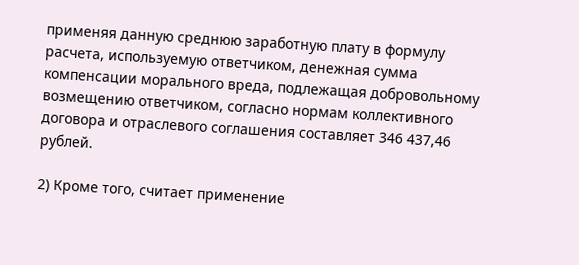применяя данную среднюю заработную плату в формулу расчета, используемую ответчиком, денежная сумма компенсации морального вреда, подлежащая добровольному возмещению ответчиком, согласно нормам коллективного договора и отраслевого соглашения составляет 346 437,46 рублей.

2) Кроме того, считает применение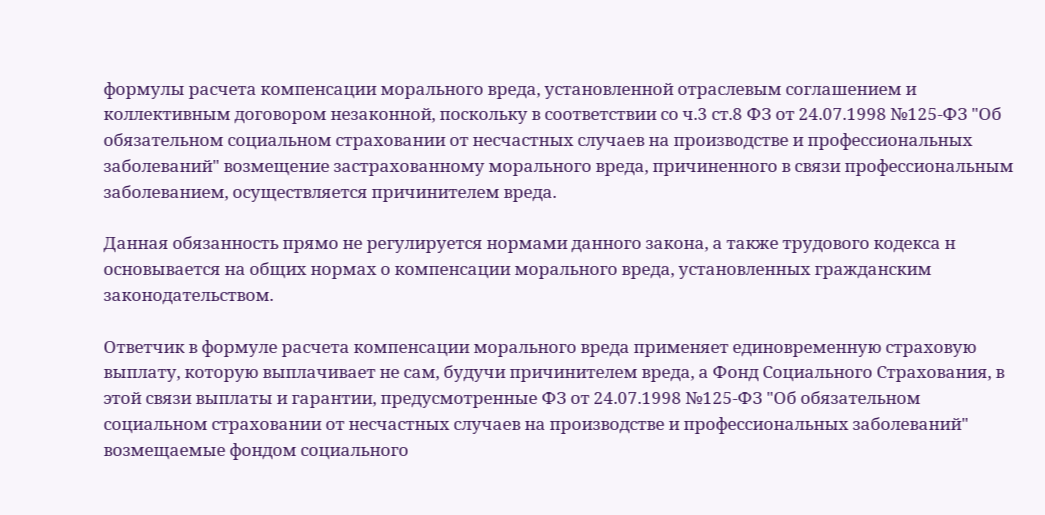формулы расчета компенсации морального вреда, установленной отраслевым соглашением и коллективным договором незаконной, поскольку в соответствии со ч.3 ст.8 ФЗ от 24.07.1998 №125-ФЗ "Об обязательном социальном страховании от несчастных случаев на производстве и профессиональных заболеваний" возмещение застрахованному морального вреда, причиненного в связи профессиональным заболеванием, осуществляется причинителем вреда.

Данная обязанность прямо не регулируется нормами данного закона, а также трудового кодекса н основывается на общих нормах о компенсации морального вреда, установленных гражданским законодательством.

Ответчик в формуле расчета компенсации морального вреда применяет единовременную страховую выплату, которую выплачивает не сам, будучи причинителем вреда, а Фонд Социального Страхования, в этой связи выплаты и гарантии, предусмотренные ФЗ от 24.07.1998 №125-ФЗ "Об обязательном социальном страховании от несчастных случаев на производстве и профессиональных заболеваний" возмещаемые фондом социального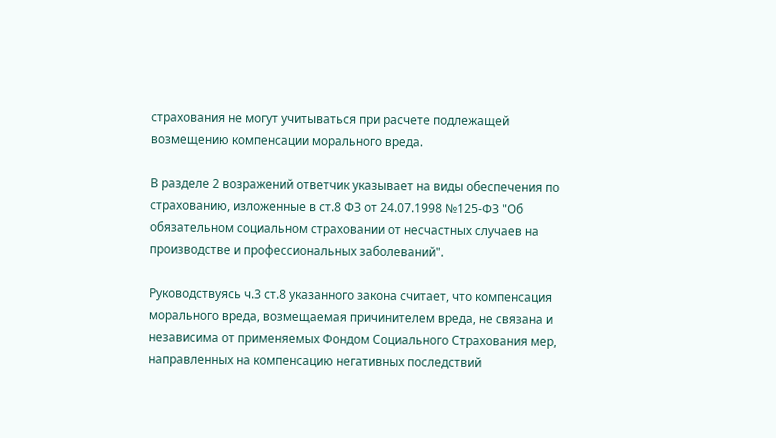страхования не могут учитываться при расчете подлежащей возмещению компенсации морального вреда.

В разделе 2 возражений ответчик указывает на виды обеспечения по страхованию, изложенные в ст.8 ФЗ от 24.07.1998 №125-ФЗ "Об обязательном социальном страховании от несчастных случаев на производстве и профессиональных заболеваний".

Руководствуясь ч.3 ст.8 указанного закона считает, что компенсация морального вреда, возмещаемая причинителем вреда, не связана и независима от применяемых Фондом Социального Страхования мер, направленных на компенсацию негативных последствий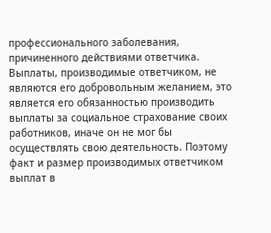профессионального заболевания, причиненного действиями ответчика. Выплаты, производимые ответчиком, не являются его добровольным желанием, это является его обязанностью производить выплаты за социальное страхование своих работников, иначе он не мог бы осуществлять свою деятельность. Поэтому факт и размер производимых ответчиком выплат в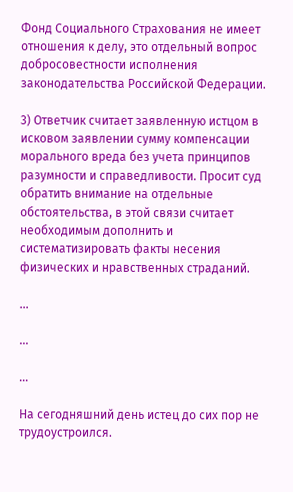Фонд Социального Страхования не имеет отношения к делу, это отдельный вопрос добросовестности исполнения законодательства Российской Федерации.

3) Ответчик считает заявленную истцом в исковом заявлении сумму компенсации морального вреда без учета принципов разумности и справедливости. Просит суд обратить внимание на отдельные обстоятельства, в этой связи считает необходимым дополнить и систематизировать факты несения физических и нравственных страданий.

...

...

...

На сегодняшний день истец до сих пор не трудоустроился.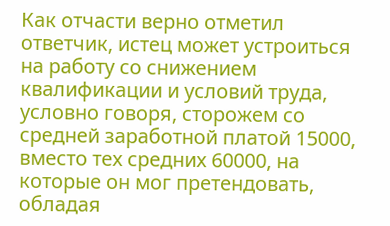Как отчасти верно отметил ответчик, истец может устроиться на работу со снижением квалификации и условий труда, условно говоря, сторожем со средней заработной платой 15000, вместо тех средних 60000, на которые он мог претендовать, обладая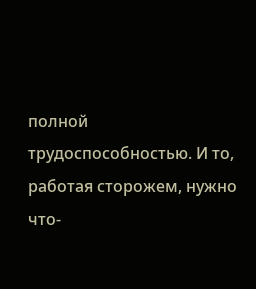полной трудоспособностью. И то, работая сторожем, нужно что-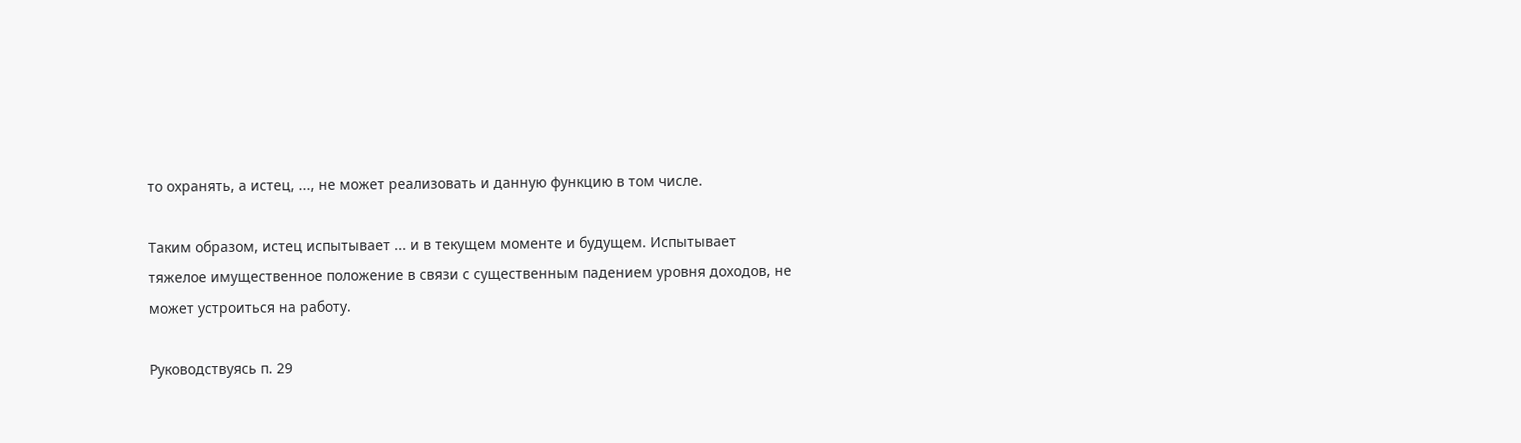то охранять, а истец, ..., не может реализовать и данную функцию в том числе.

Таким образом, истец испытывает ... и в текущем моменте и будущем. Испытывает тяжелое имущественное положение в связи с существенным падением уровня доходов, не может устроиться на работу.

Руководствуясь п. 29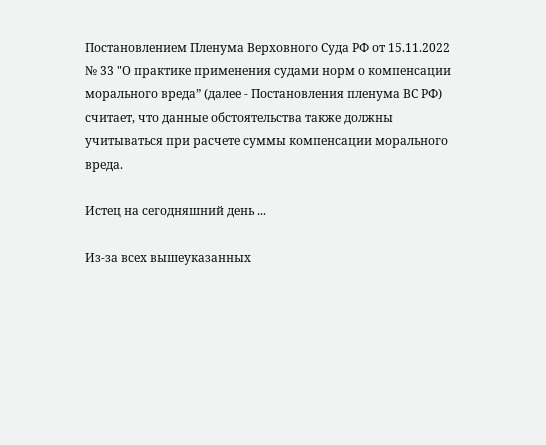Постановлением Пленума Верховного Суда РФ от 15.11.2022 № 33 "О практике применения судами норм о компенсации морального вреда” (далее - Постановления пленума ВС РФ) считает, что данные обстоятельства также должны учитываться при расчете суммы компенсации морального вреда.

Истец на сегодняшний день ...

Из-за всех вышеуказанных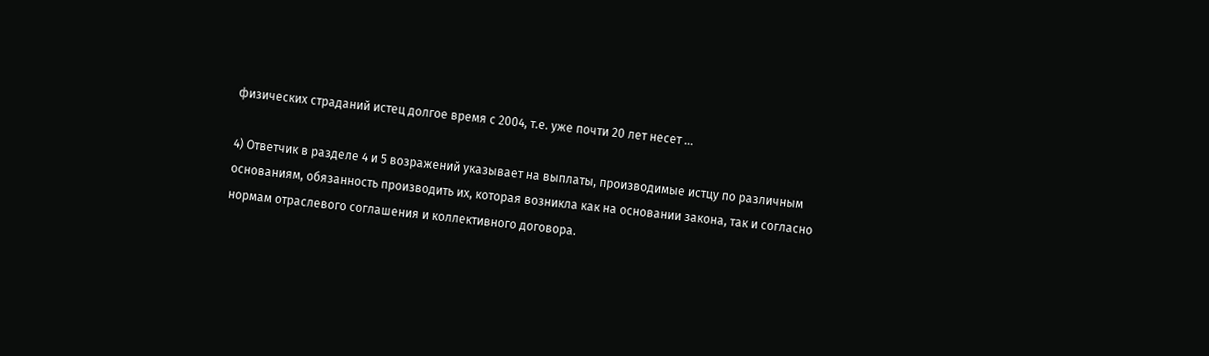физических страданий истец долгое время с 2004, т.е. уже почти 20 лет несет ...

4) Ответчик в разделе 4 и 5 возражений указывает на выплаты, производимые истцу по различным основаниям, обязанность производить их, которая возникла как на основании закона, так и согласно нормам отраслевого соглашения и коллективного договора.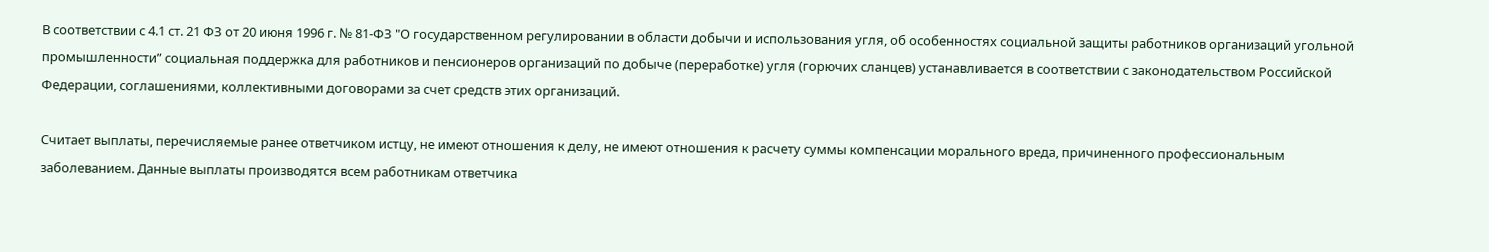В соответствии с 4.1 ст. 21 ФЗ от 20 июня 1996 г. № 81-ФЗ "О государственном регулировании в области добычи и использования угля, об особенностях социальной защиты работников организаций угольной промышленности” социальная поддержка для работников и пенсионеров организаций по добыче (переработке) угля (горючих сланцев) устанавливается в соответствии с законодательством Российской Федерации, соглашениями, коллективными договорами за счет средств этих организаций.

Считает выплаты, перечисляемые ранее ответчиком истцу, не имеют отношения к делу, не имеют отношения к расчету суммы компенсации морального вреда, причиненного профессиональным заболеванием. Данные выплаты производятся всем работникам ответчика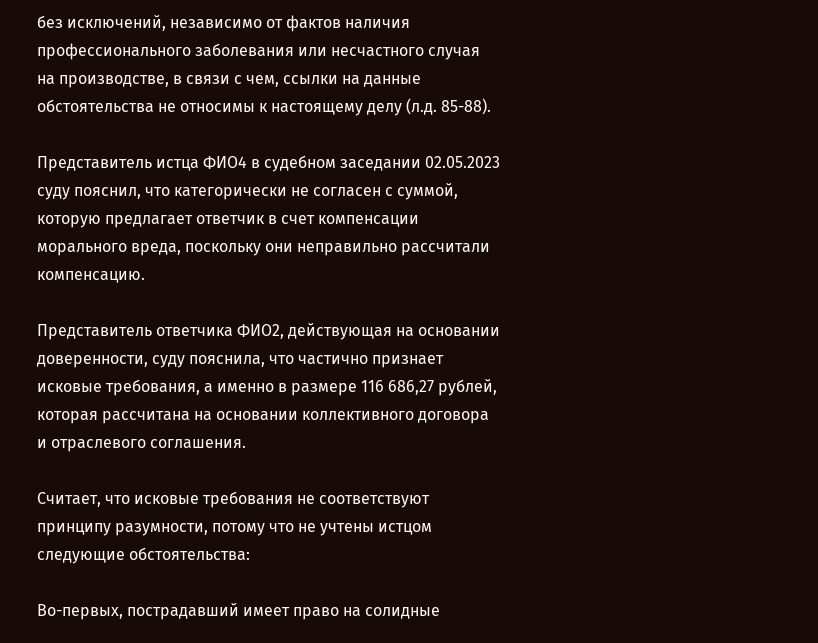без исключений, независимо от фактов наличия профессионального заболевания или несчастного случая на производстве, в связи с чем, ссылки на данные обстоятельства не относимы к настоящему делу (л.д. 85-88).

Представитель истца ФИО4 в судебном заседании 02.05.2023 суду пояснил, что категорически не согласен с суммой, которую предлагает ответчик в счет компенсации морального вреда, поскольку они неправильно рассчитали компенсацию.

Представитель ответчика ФИО2, действующая на основании доверенности, суду пояснила, что частично признает исковые требования, а именно в размере 116 686,27 рублей, которая рассчитана на основании коллективного договора и отраслевого соглашения.

Считает, что исковые требования не соответствуют принципу разумности, потому что не учтены истцом следующие обстоятельства:

Во-первых, пострадавший имеет право на солидные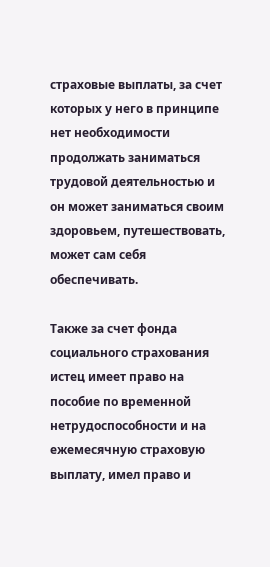страховые выплаты, за счет которых у него в принципе нет необходимости продолжать заниматься трудовой деятельностью и он может заниматься своим здоровьем, путешествовать, может сам себя обеспечивать.

Также за счет фонда социального страхования истец имеет право на пособие по временной нетрудоспособности и на ежемесячную страховую выплату, имел право и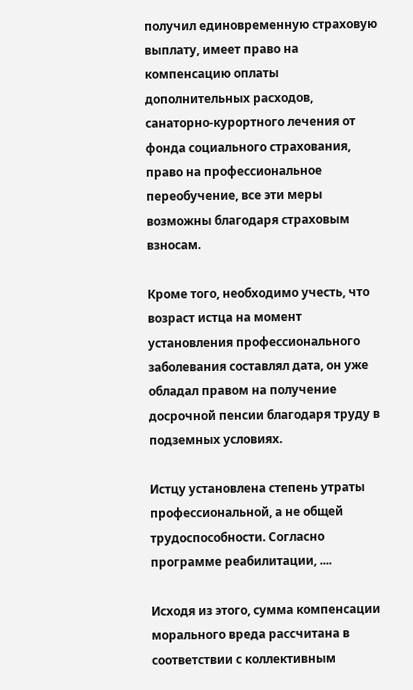получил единовременную страховую выплату, имеет право на компенсацию оплаты дополнительных расходов, санаторно-курортного лечения от фонда социального страхования, право на профессиональное переобучение, все эти меры возможны благодаря страховым взносам.

Кроме того, необходимо учесть, что возраст истца на момент установления профессионального заболевания составлял дата, он уже обладал правом на получение досрочной пенсии благодаря труду в подземных условиях.

Истцу установлена степень утраты профессиональной, а не общей трудоспособности. Согласно программе реабилитации, ....

Исходя из этого, сумма компенсации морального вреда рассчитана в соответствии с коллективным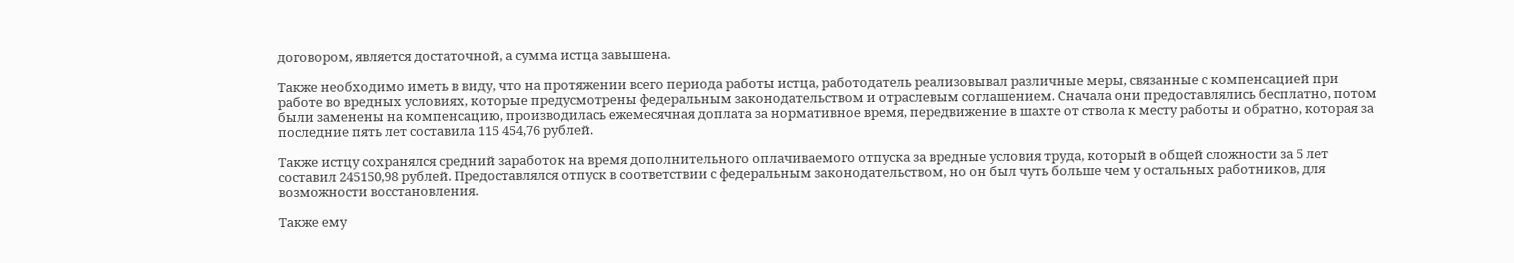договором, является достаточной, а сумма истца завышена.

Также необходимо иметь в виду, что на протяжении всего периода работы истца, работодатель реализовывал различные меры, связанные с компенсацией при работе во вредных условиях, которые предусмотрены федеральным законодательством и отраслевым соглашением. Сначала они предоставлялись бесплатно, потом были заменены на компенсацию, производилась ежемесячная доплата за нормативное время, передвижение в шахте от ствола к месту работы и обратно, которая за последние пять лет составила 115 454,76 рублей.

Также истцу сохранялся средний заработок на время дополнительного оплачиваемого отпуска за вредные условия труда, который в общей сложности за 5 лет составил 245150,98 рублей. Предоставлялся отпуск в соответствии с федеральным законодательством, но он был чуть больше чем у остальных работников, для возможности восстановления.

Также ему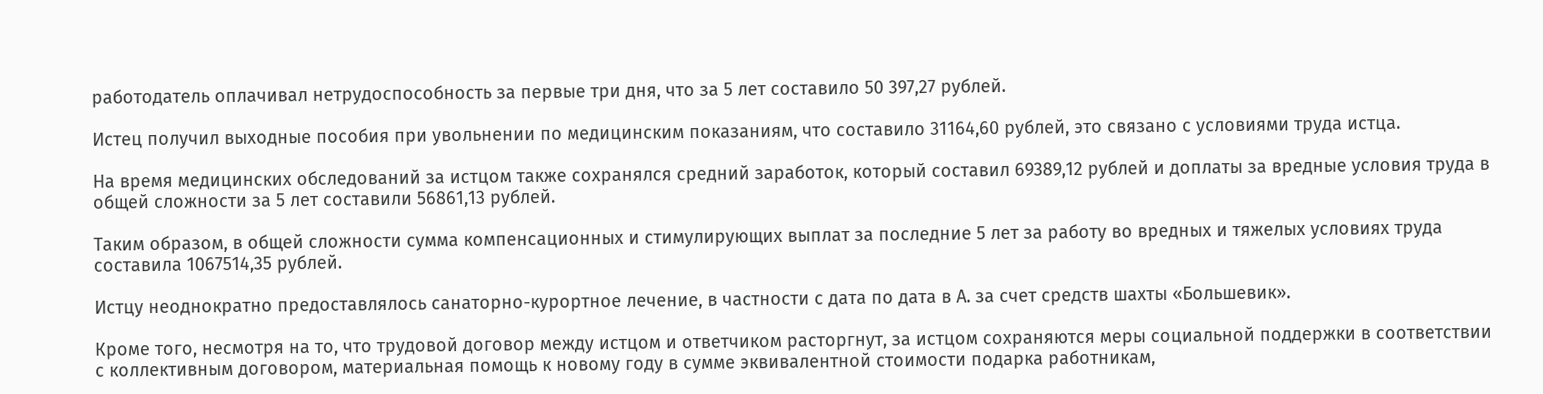работодатель оплачивал нетрудоспособность за первые три дня, что за 5 лет составило 50 397,27 рублей.

Истец получил выходные пособия при увольнении по медицинским показаниям, что составило 31164,60 рублей, это связано с условиями труда истца.

На время медицинских обследований за истцом также сохранялся средний заработок, который составил 69389,12 рублей и доплаты за вредные условия труда в общей сложности за 5 лет составили 56861,13 рублей.

Таким образом, в общей сложности сумма компенсационных и стимулирующих выплат за последние 5 лет за работу во вредных и тяжелых условиях труда составила 1067514,35 рублей.

Истцу неоднократно предоставлялось санаторно-курортное лечение, в частности с дата по дата в А. за счет средств шахты «Большевик».

Кроме того, несмотря на то, что трудовой договор между истцом и ответчиком расторгнут, за истцом сохраняются меры социальной поддержки в соответствии с коллективным договором, материальная помощь к новому году в сумме эквивалентной стоимости подарка работникам,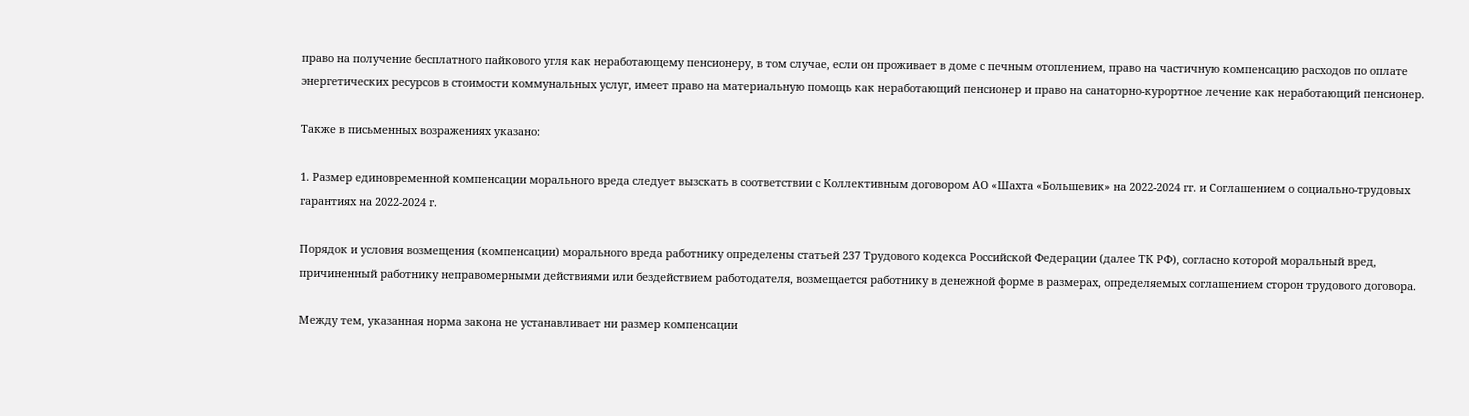право на получение бесплатного пайкового угля как неработающему пенсионеру, в том случае, если он проживает в доме с печным отоплением, право на частичную компенсацию расходов по оплате энергетических ресурсов в стоимости коммунальных услуг, имеет право на материальную помощь как неработающий пенсионер и право на санаторно-курортное лечение как неработающий пенсионер.

Также в письменных возражениях указано:

1. Размер единовременной компенсации морального вреда следует вызскать в соответствии с Коллективным договором АО «Шахта «Большевик» на 2022-2024 гг. и Соглашением о социально-трудовых гарантиях на 2022-2024 г.

Порядок и условия возмещения (компенсации) морального вреда работнику определены статьей 237 Трудового кодекса Российской Федерации (далее ТК РФ), согласно которой моральный вред, причиненный работнику неправомерными действиями или бездействием работодателя, возмещается работнику в денежной форме в размерах, определяемых соглашением сторон трудового договора.

Между тем, указанная норма закона не устанавливает ни размер компенсации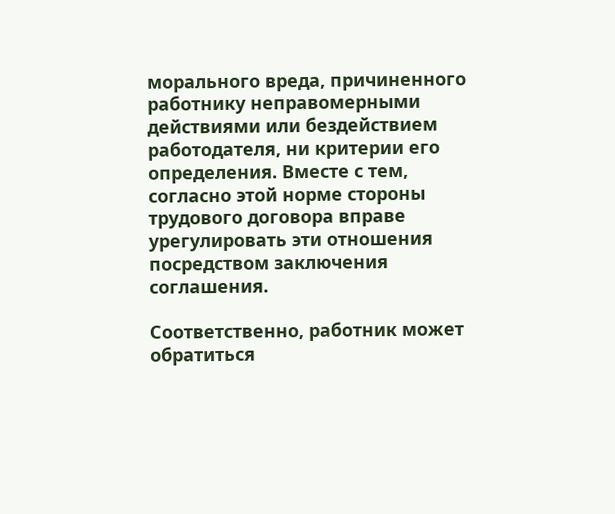морального вреда, причиненного работнику неправомерными действиями или бездействием работодателя, ни критерии его определения. Вместе с тем, согласно этой норме стороны трудового договора вправе урегулировать эти отношения посредством заключения соглашения.

Соответственно, работник может обратиться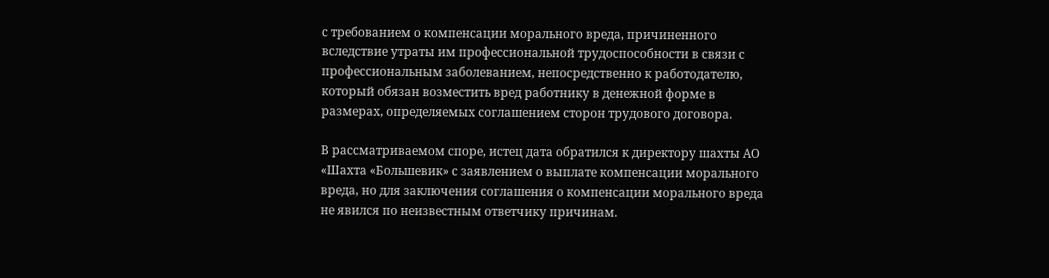с требованием о компенсации морального вреда, причиненного вследствие утраты им профессиональной трудоспособности в связи с профессиональным заболеванием, непосредственно к работодателю, который обязан возместить вред работнику в денежной форме в размерах, определяемых соглашением сторон трудового договора.

В рассматриваемом споре, истец дата обратился к директору шахты АО «Шахта «Большевик» с заявлением о выплате компенсации морального вреда, но для заключения соглашения о компенсации морального вреда не явился по неизвестным ответчику причинам.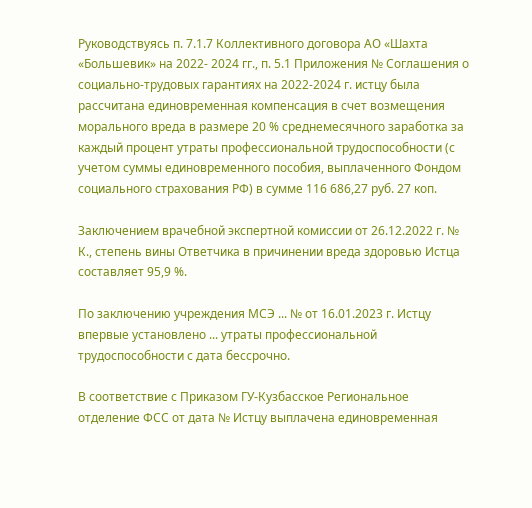Руководствуясь п. 7.1.7 Коллективного договора АО «Шахта «Большевик» на 2022- 2024 гг., п. 5.1 Приложения № Соглашения о социально-трудовых гарантиях на 2022-2024 г. истцу была рассчитана единовременная компенсация в счет возмещения морального вреда в размере 20 % среднемесячного заработка за каждый процент утраты профессиональной трудоспособности (с учетом суммы единовременного пособия, выплаченного Фондом социального страхования РФ) в сумме 116 686,27 руб. 27 коп.

Заключением врачебной экспертной комиссии от 26.12.2022 г. № К., степень вины Ответчика в причинении вреда здоровью Истца составляет 95,9 %.

По заключению учреждения МСЭ ... № от 16.01.2023 г. Истцу впервые установлено ... утраты профессиональной трудоспособности с дата бессрочно.

В соответствие с Приказом ГУ-Кузбасское Региональное отделение ФСС от дата № Истцу выплачена единовременная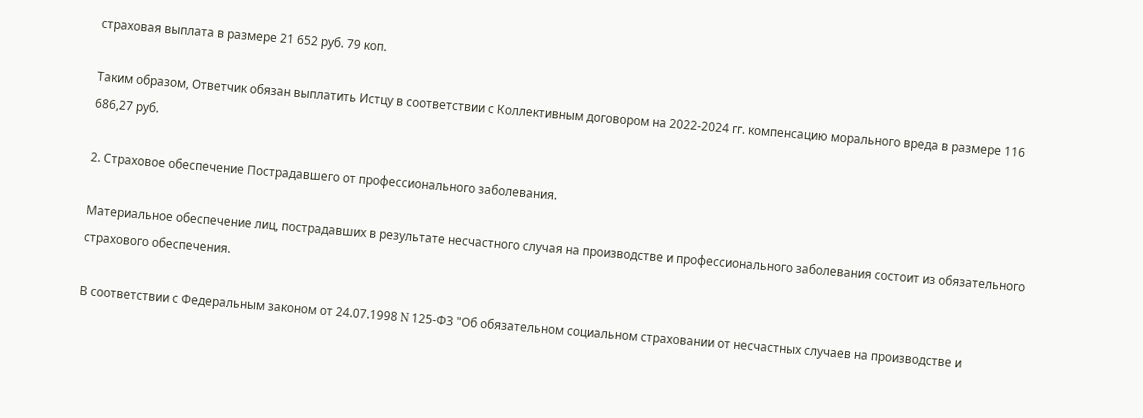страховая выплата в размере 21 652 руб. 79 коп.

Таким образом, Ответчик обязан выплатить Истцу в соответствии с Коллективным договором на 2022-2024 гг. компенсацию морального вреда в размере 116 686,27 руб.

2. Страховое обеспечение Пострадавшего от профессионального заболевания.

Материальное обеспечение лиц, пострадавших в результате несчастного случая на производстве и профессионального заболевания состоит из обязательного страхового обеспечения.

В соответствии с Федеральным законом от 24.07.1998 N 125-ФЗ "Об обязательном социальном страховании от несчастных случаев на производстве и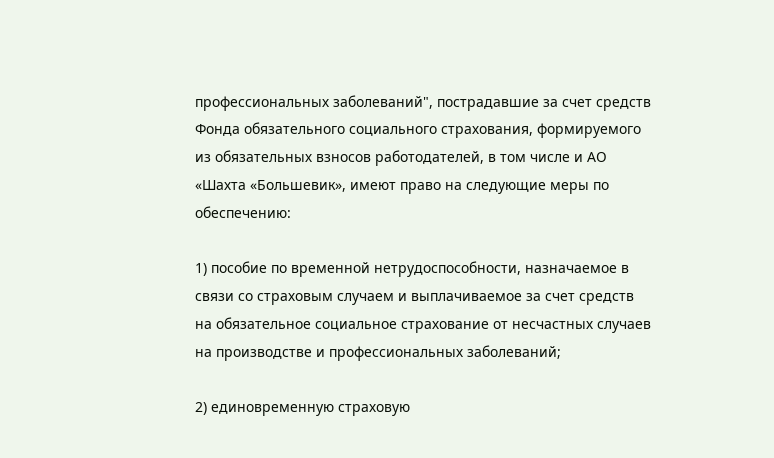профессиональных заболеваний", пострадавшие за счет средств Фонда обязательного социального страхования, формируемого из обязательных взносов работодателей, в том числе и АО «Шахта «Большевик», имеют право на следующие меры по обеспечению:

1) пособие по временной нетрудоспособности, назначаемое в связи со страховым случаем и выплачиваемое за счет средств на обязательное социальное страхование от несчастных случаев на производстве и профессиональных заболеваний;

2) единовременную страховую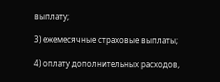выплату;

3) ежемесячные страховые выплаты;

4) оплату дополнительных расходов,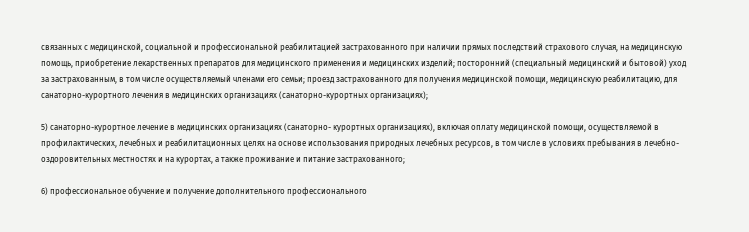связанных с медицинской, социальной и профессиональной реабилитацией застрахованного при наличии прямых последствий страхового случая, на медицинскую помощь, приобретение лекарственных препаратов для медицинского применения и медицинских изделий; посторонний (специальный медицинский и бытовой) уход за застрахованным, в том числе осуществляемый членами его семьи; проезд застрахованного для получения медицинской помощи, медицинскую реабилитацию, для санаторно-курортного лечения в медицинских организациях (санаторно-курортных организациях);

5) санаторно-курортное лечение в медицинских организациях (санаторно- курортных организациях), включая оплату медицинской помощи, осуществляемой в профилактических, лечебных и реабилитационных целях на основе использования природных лечебных ресурсов, в том числе в условиях пребывания в лечебно-оздоровительных местностях и на курортах, а также проживание и питание застрахованного;

6) профессиональное обучение и получение дополнительного профессионального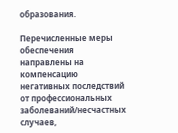образования.

Перечисленные меры обеспечения направлены на компенсацию негативных последствий от профессиональных заболеваний/несчастных случаев,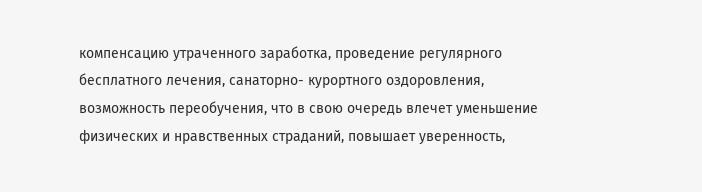компенсацию утраченного заработка, проведение регулярного бесплатного лечения, санаторно- курортного оздоровления, возможность переобучения, что в свою очередь влечет уменьшение физических и нравственных страданий, повышает уверенность,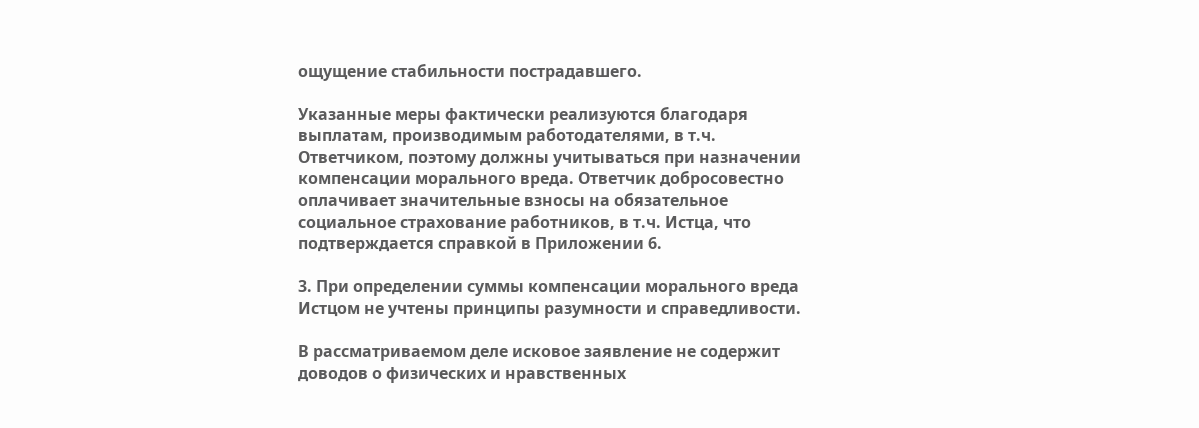ощущение стабильности пострадавшего.

Указанные меры фактически реализуются благодаря выплатам, производимым работодателями, в т.ч. Ответчиком, поэтому должны учитываться при назначении компенсации морального вреда. Ответчик добросовестно оплачивает значительные взносы на обязательное социальное страхование работников, в т.ч. Истца, что подтверждается справкой в Приложении 6.

3. При определении суммы компенсации морального вреда Истцом не учтены принципы разумности и справедливости.

В рассматриваемом деле исковое заявление не содержит доводов о физических и нравственных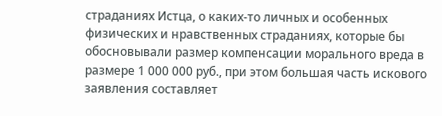страданиях Истца, о каких-то личных и особенных физических и нравственных страданиях, которые бы обосновывали размер компенсации морального вреда в размере 1 000 000 руб., при этом большая часть искового заявления составляет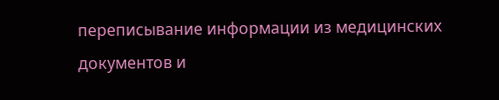переписывание информации из медицинских документов и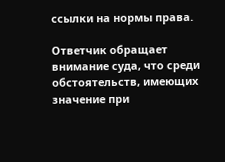ссылки на нормы права.

Ответчик обращает внимание суда, что среди обстоятельств, имеющих значение при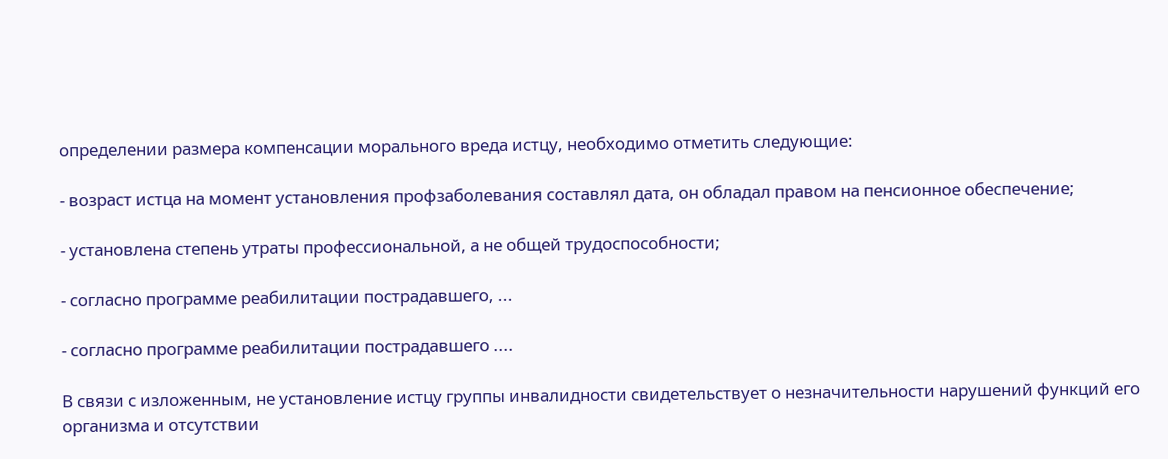определении размера компенсации морального вреда истцу, необходимо отметить следующие:

- возраст истца на момент установления профзаболевания составлял дата, он обладал правом на пенсионное обеспечение;

- установлена степень утраты профессиональной, а не общей трудоспособности;

- согласно программе реабилитации пострадавшего, ...

- согласно программе реабилитации пострадавшего ....

В связи с изложенным, не установление истцу группы инвалидности свидетельствует о незначительности нарушений функций его организма и отсутствии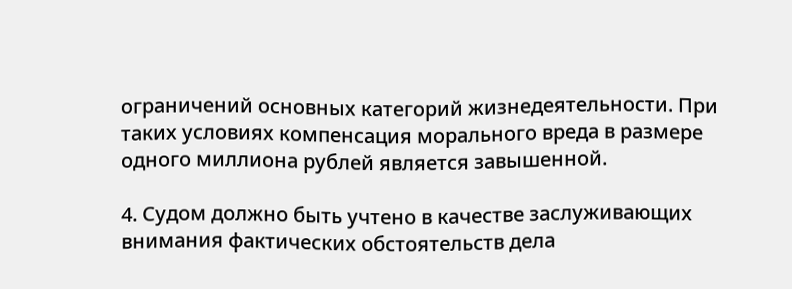ограничений основных категорий жизнедеятельности. При таких условиях компенсация морального вреда в размере одного миллиона рублей является завышенной.

4. Судом должно быть учтено в качестве заслуживающих внимания фактических обстоятельств дела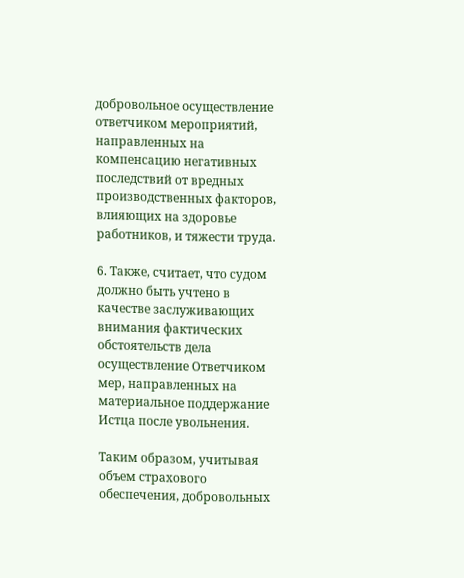добровольное осуществление ответчиком мероприятий, направленных на компенсацию негативных последствий от вредных производственных факторов, влияющих на здоровье работников, и тяжести труда.

6. Также, считает, что судом должно быть учтено в качестве заслуживающих внимания фактических обстоятельств дела осуществление Ответчиком мер, направленных на материальное поддержание Истца после увольнения.

Таким образом, учитывая объем страхового обеспечения, добровольных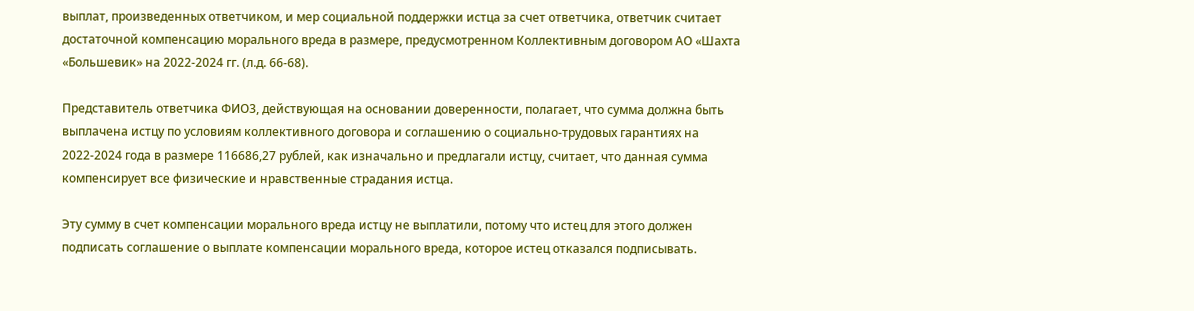выплат, произведенных ответчиком, и мер социальной поддержки истца за счет ответчика, ответчик считает достаточной компенсацию морального вреда в размере, предусмотренном Коллективным договором АО «Шахта «Большевик» на 2022-2024 гг. (л.д. 66-68).

Представитель ответчика ФИО3, действующая на основании доверенности, полагает, что сумма должна быть выплачена истцу по условиям коллективного договора и соглашению о социально-трудовых гарантиях на 2022-2024 года в размере 116686,27 рублей, как изначально и предлагали истцу, считает, что данная сумма компенсирует все физические и нравственные страдания истца.

Эту сумму в счет компенсации морального вреда истцу не выплатили, потому что истец для этого должен подписать соглашение о выплате компенсации морального вреда, которое истец отказался подписывать.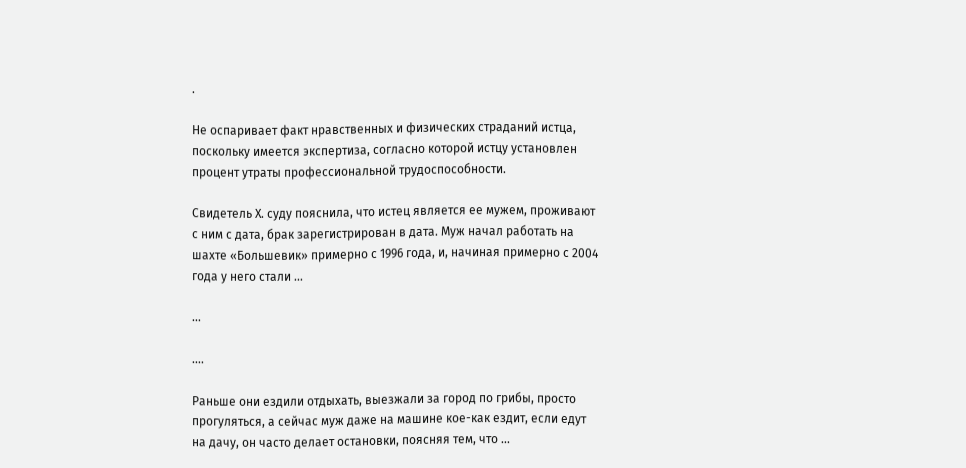.

Не оспаривает факт нравственных и физических страданий истца, поскольку имеется экспертиза, согласно которой истцу установлен процент утраты профессиональной трудоспособности.

Свидетель Х. суду пояснила, что истец является ее мужем, проживают с ним с дата, брак зарегистрирован в дата. Муж начал работать на шахте «Большевик» примерно с 1996 года, и, начиная примерно с 2004 года у него стали ...

...

....

Раньше они ездили отдыхать, выезжали за город по грибы, просто прогуляться, а сейчас муж даже на машине кое-как ездит, если едут на дачу, он часто делает остановки, поясняя тем, что ...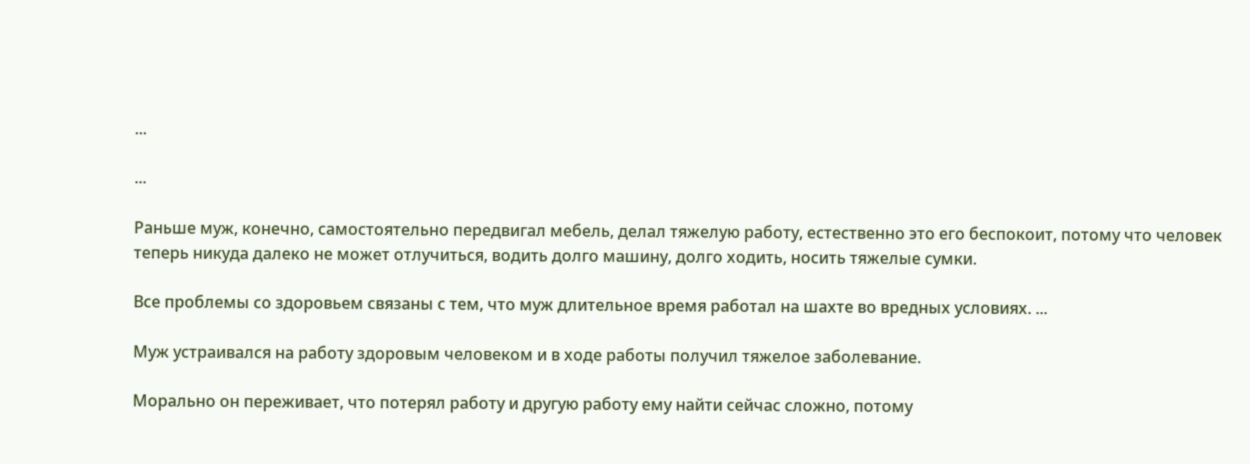...

...

Раньше муж, конечно, самостоятельно передвигал мебель, делал тяжелую работу, естественно это его беспокоит, потому что человек теперь никуда далеко не может отлучиться, водить долго машину, долго ходить, носить тяжелые сумки.

Все проблемы со здоровьем связаны с тем, что муж длительное время работал на шахте во вредных условиях. ...

Муж устраивался на работу здоровым человеком и в ходе работы получил тяжелое заболевание.

Морально он переживает, что потерял работу и другую работу ему найти сейчас сложно, потому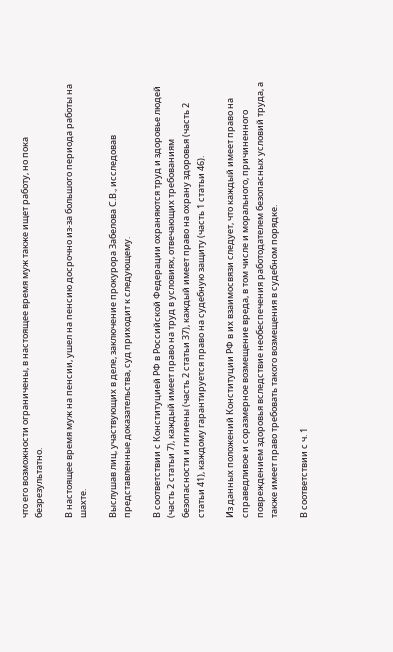что его возможности ограничены, в настоящее время муж также ищет работу, но пока безрезультатно.

В настоящее время муж на пенсии, ушел на пенсию досрочно из-за большого периода работы на шахте.

Выслушав лиц, участвующих в деле, заключение прокурора Забелова С.В., исследовав представленные доказательства, суд приходит к следующему.

В соответствии с Конституцией РФ в Российской Федерации охраняются труд и здоровье людей (часть 2 статьи 7), каждый имеет право на труд в условиях, отвечающих требованиям безопасности и гигиены (часть 2 статьи 37), каждый имеет право на охрану здоровья (часть 2 статьи 41), каждому гарантируется право на судебную защиту (часть 1 статьи 46).

Из данных положений Конституции РФ в их взаимосвязи следует, что каждый имеет право на справедливое и соразмерное возмещение вреда, в том числе и морального, причиненного повреждением здоровья вследствие необеспечения работодателем безопасных условий труда, а также имеет право требовать такого возмещения в судебном порядке.

В соответствии с ч. 1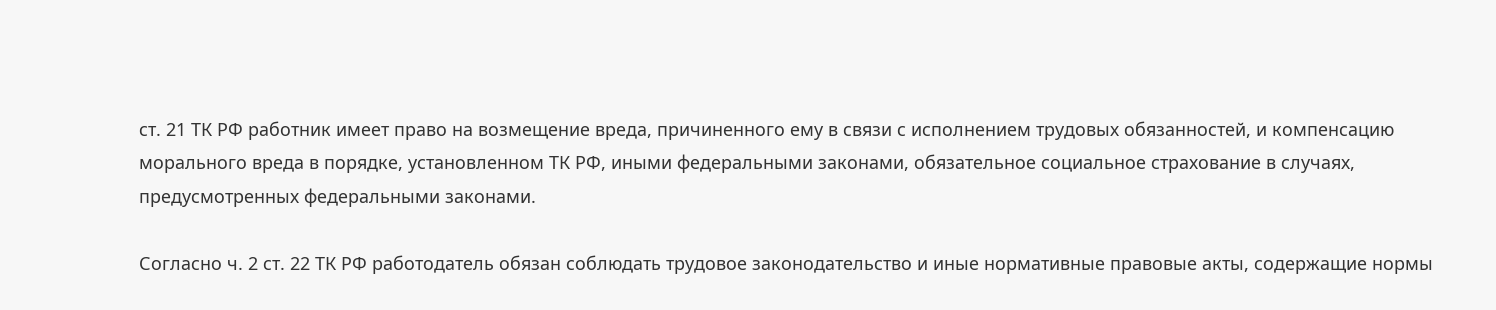ст. 21 ТК РФ работник имеет право на возмещение вреда, причиненного ему в связи с исполнением трудовых обязанностей, и компенсацию морального вреда в порядке, установленном ТК РФ, иными федеральными законами, обязательное социальное страхование в случаях, предусмотренных федеральными законами.

Согласно ч. 2 ст. 22 ТК РФ работодатель обязан соблюдать трудовое законодательство и иные нормативные правовые акты, содержащие нормы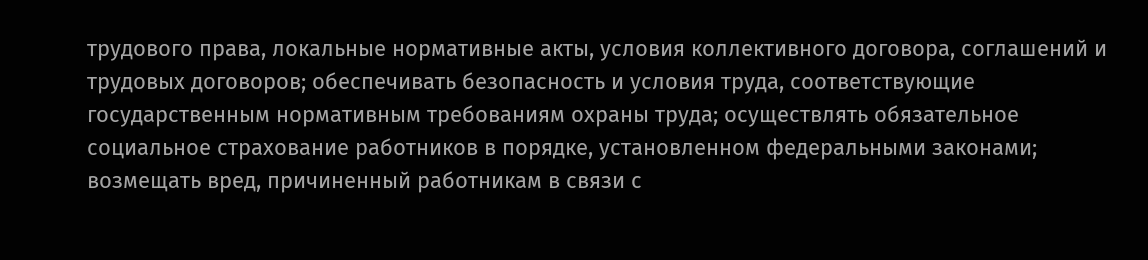трудового права, локальные нормативные акты, условия коллективного договора, соглашений и трудовых договоров; обеспечивать безопасность и условия труда, соответствующие государственным нормативным требованиям охраны труда; осуществлять обязательное социальное страхование работников в порядке, установленном федеральными законами; возмещать вред, причиненный работникам в связи с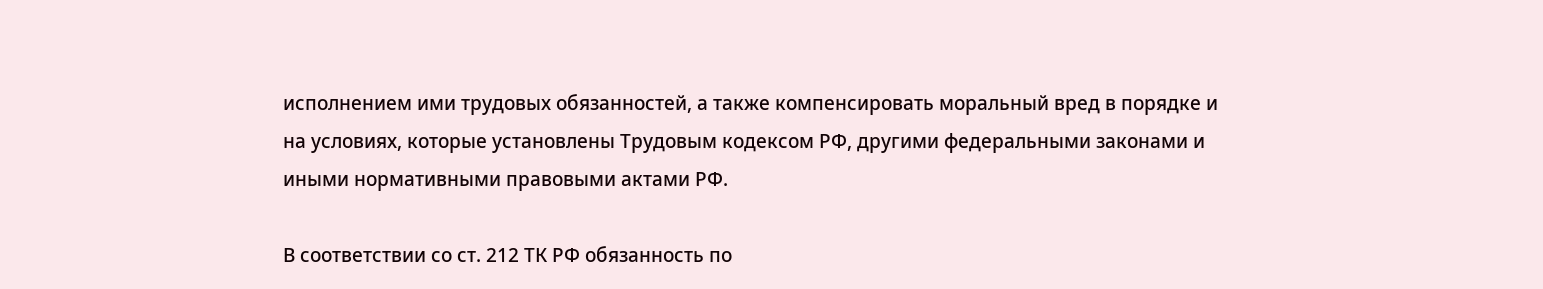исполнением ими трудовых обязанностей, а также компенсировать моральный вред в порядке и на условиях, которые установлены Трудовым кодексом РФ, другими федеральными законами и иными нормативными правовыми актами РФ.

В соответствии со ст. 212 ТК РФ обязанность по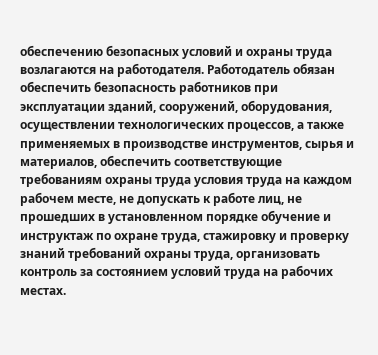обеспечению безопасных условий и охраны труда возлагаются на работодателя. Работодатель обязан обеспечить безопасность работников при эксплуатации зданий, сооружений, оборудования, осуществлении технологических процессов, а также применяемых в производстве инструментов, сырья и материалов, обеспечить соответствующие требованиям охраны труда условия труда на каждом рабочем месте, не допускать к работе лиц, не прошедших в установленном порядке обучение и инструктаж по охране труда, стажировку и проверку знаний требований охраны труда, организовать контроль за состоянием условий труда на рабочих местах.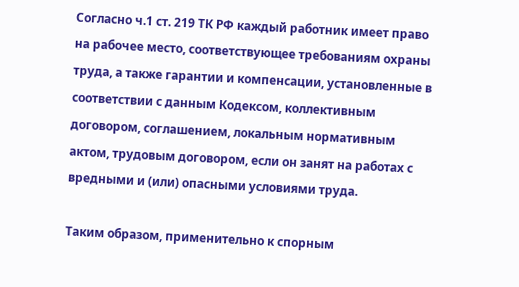Согласно ч.1 ст. 219 ТК РФ каждый работник имеет право на рабочее место, соответствующее требованиям охраны труда, а также гарантии и компенсации, установленные в соответствии с данным Кодексом, коллективным договором, соглашением, локальным нормативным актом, трудовым договором, если он занят на работах с вредными и (или) опасными условиями труда.

Таким образом, применительно к спорным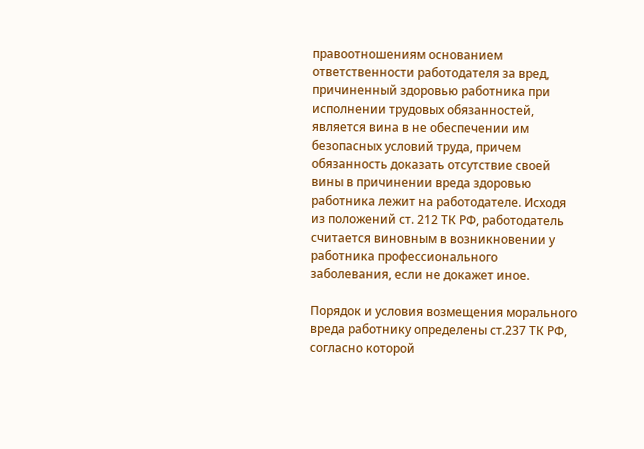правоотношениям основанием ответственности работодателя за вред, причиненный здоровью работника при исполнении трудовых обязанностей, является вина в не обеспечении им безопасных условий труда, причем обязанность доказать отсутствие своей вины в причинении вреда здоровью работника лежит на работодателе. Исходя из положений ст. 212 ТК РФ, работодатель считается виновным в возникновении у работника профессионального заболевания, если не докажет иное.

Порядок и условия возмещения морального вреда работнику определены ст.237 ТК РФ, согласно которой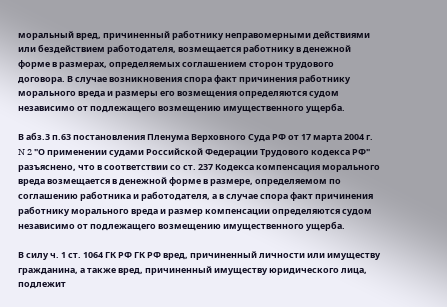моральный вред, причиненный работнику неправомерными действиями или бездействием работодателя, возмещается работнику в денежной форме в размерах, определяемых соглашением сторон трудового договора. В случае возникновения спора факт причинения работнику морального вреда и размеры его возмещения определяются судом независимо от подлежащего возмещению имущественного ущерба.

В абз.3 п.63 постановления Пленума Верховного Суда РФ от 17 марта 2004 г. N 2 "О применении судами Российской Федерации Трудового кодекса РФ" разъяснено, что в соответствии со ст. 237 Кодекса компенсация морального вреда возмещается в денежной форме в размере, определяемом по соглашению работника и работодателя, а в случае спора факт причинения работнику морального вреда и размер компенсации определяются судом независимо от подлежащего возмещению имущественного ущерба.

В силу ч. 1 ст. 1064 ГК РФ ГК РФ вред, причиненный личности или имуществу гражданина, а также вред, причиненный имуществу юридического лица, подлежит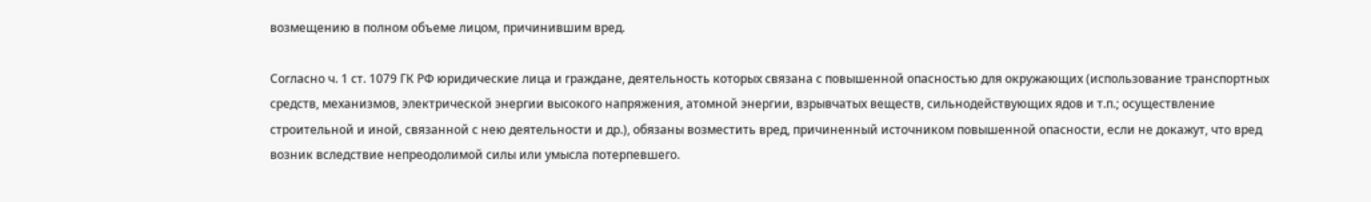возмещению в полном объеме лицом, причинившим вред.

Согласно ч. 1 ст. 1079 ГК РФ юридические лица и граждане, деятельность которых связана с повышенной опасностью для окружающих (использование транспортных средств, механизмов, электрической энергии высокого напряжения, атомной энергии, взрывчатых веществ, сильнодействующих ядов и т.п.; осуществление строительной и иной, связанной с нею деятельности и др.), обязаны возместить вред, причиненный источником повышенной опасности, если не докажут, что вред возник вследствие непреодолимой силы или умысла потерпевшего.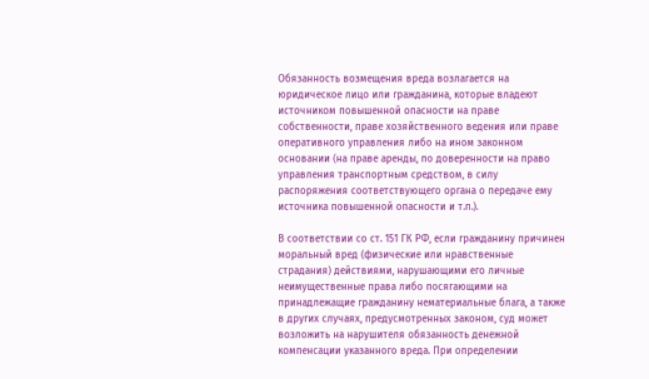Обязанность возмещения вреда возлагается на юридическое лицо или гражданина, которые владеют источником повышенной опасности на праве собственности, праве хозяйственного ведения или праве оперативного управления либо на ином законном основании (на праве аренды, по доверенности на право управления транспортным средством, в силу распоряжения соответствующего органа о передаче ему источника повышенной опасности и т.п.).

В соответствии со ст. 151 ГК РФ, если гражданину причинен моральный вред (физические или нравственные страдания) действиями, нарушающими его личные неимущественные права либо посягающими на принадлежащие гражданину нематериальные блага, а также в других случаях, предусмотренных законом, суд может возложить на нарушителя обязанность денежной компенсации указанного вреда. При определении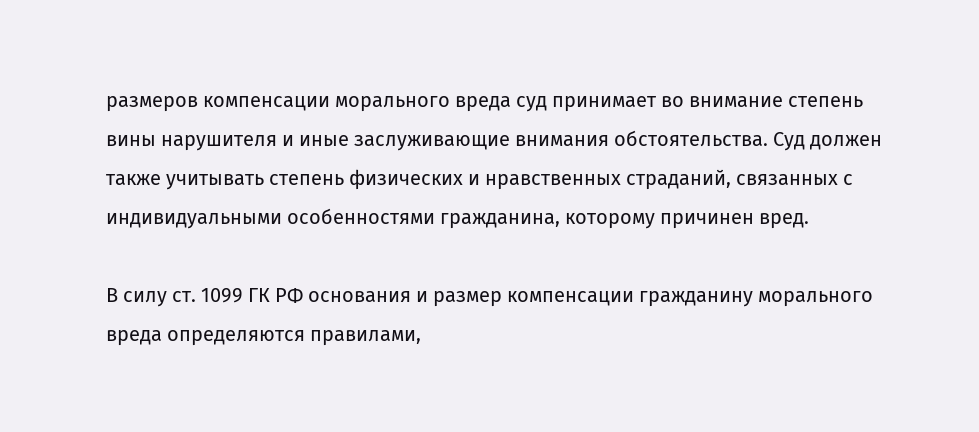размеров компенсации морального вреда суд принимает во внимание степень вины нарушителя и иные заслуживающие внимания обстоятельства. Суд должен также учитывать степень физических и нравственных страданий, связанных с индивидуальными особенностями гражданина, которому причинен вред.

В силу ст. 1099 ГК РФ основания и размер компенсации гражданину морального вреда определяются правилами,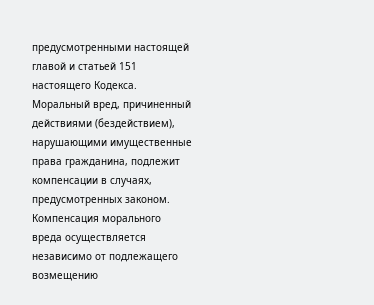предусмотренными настоящей главой и статьей 151 настоящего Кодекса. Моральный вред, причиненный действиями (бездействием), нарушающими имущественные права гражданина, подлежит компенсации в случаях, предусмотренных законом. Компенсация морального вреда осуществляется независимо от подлежащего возмещению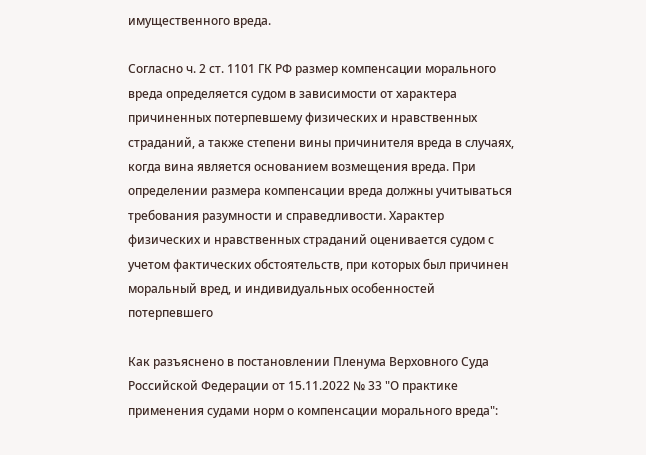имущественного вреда.

Согласно ч. 2 ст. 1101 ГК РФ размер компенсации морального вреда определяется судом в зависимости от характера причиненных потерпевшему физических и нравственных страданий, а также степени вины причинителя вреда в случаях, когда вина является основанием возмещения вреда. При определении размера компенсации вреда должны учитываться требования разумности и справедливости. Характер физических и нравственных страданий оценивается судом с учетом фактических обстоятельств, при которых был причинен моральный вред, и индивидуальных особенностей потерпевшего

Как разъяснено в постановлении Пленума Верховного Суда Российской Федерации от 15.11.2022 № 33 "О практике применения судами норм о компенсации морального вреда":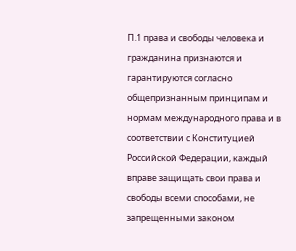П.1 права и свободы человека и гражданина признаются и гарантируются согласно общепризнанным принципам и нормам международного права и в соответствии с Конституцией Российской Федерации, каждый вправе защищать свои права и свободы всеми способами, не запрещенными законом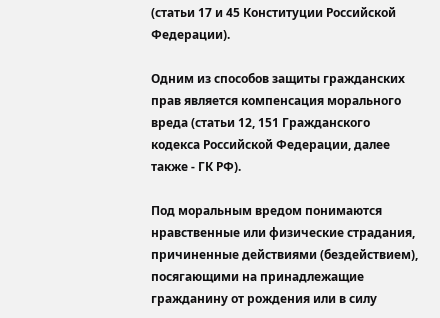(статьи 17 и 45 Конституции Российской Федерации).

Одним из способов защиты гражданских прав является компенсация морального вреда (статьи 12, 151 Гражданского кодекса Российской Федерации, далее также - ГК РФ).

Под моральным вредом понимаются нравственные или физические страдания, причиненные действиями (бездействием), посягающими на принадлежащие гражданину от рождения или в силу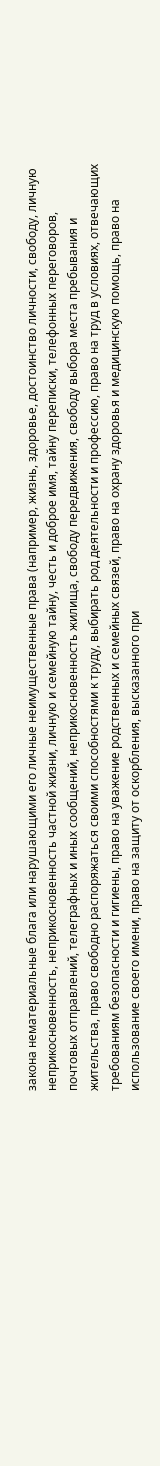закона нематериальные блага или нарушающими его личные неимущественные права (например, жизнь, здоровье, достоинство личности, свободу, личную неприкосновенность, неприкосновенность частной жизни, личную и семейную тайну, честь и доброе имя, тайну переписки, телефонных переговоров, почтовых отправлений, телеграфных и иных сообщений, неприкосновенность жилища, свободу передвижения, свободу выбора места пребывания и жительства, право свободно распоряжаться своими способностями к труду, выбирать род деятельности и профессию, право на труд в условиях, отвечающих требованиям безопасности и гигиены, право на уважение родственных и семейных связей, право на охрану здоровья и медицинскую помощь, право на использование своего имени, право на защиту от оскорбления, высказанного при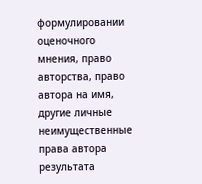формулировании оценочного мнения, право авторства, право автора на имя, другие личные неимущественные права автора результата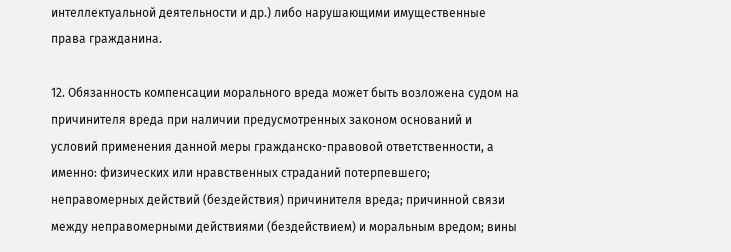интеллектуальной деятельности и др.) либо нарушающими имущественные права гражданина.

12. Обязанность компенсации морального вреда может быть возложена судом на причинителя вреда при наличии предусмотренных законом оснований и условий применения данной меры гражданско-правовой ответственности, а именно: физических или нравственных страданий потерпевшего; неправомерных действий (бездействия) причинителя вреда; причинной связи между неправомерными действиями (бездействием) и моральным вредом; вины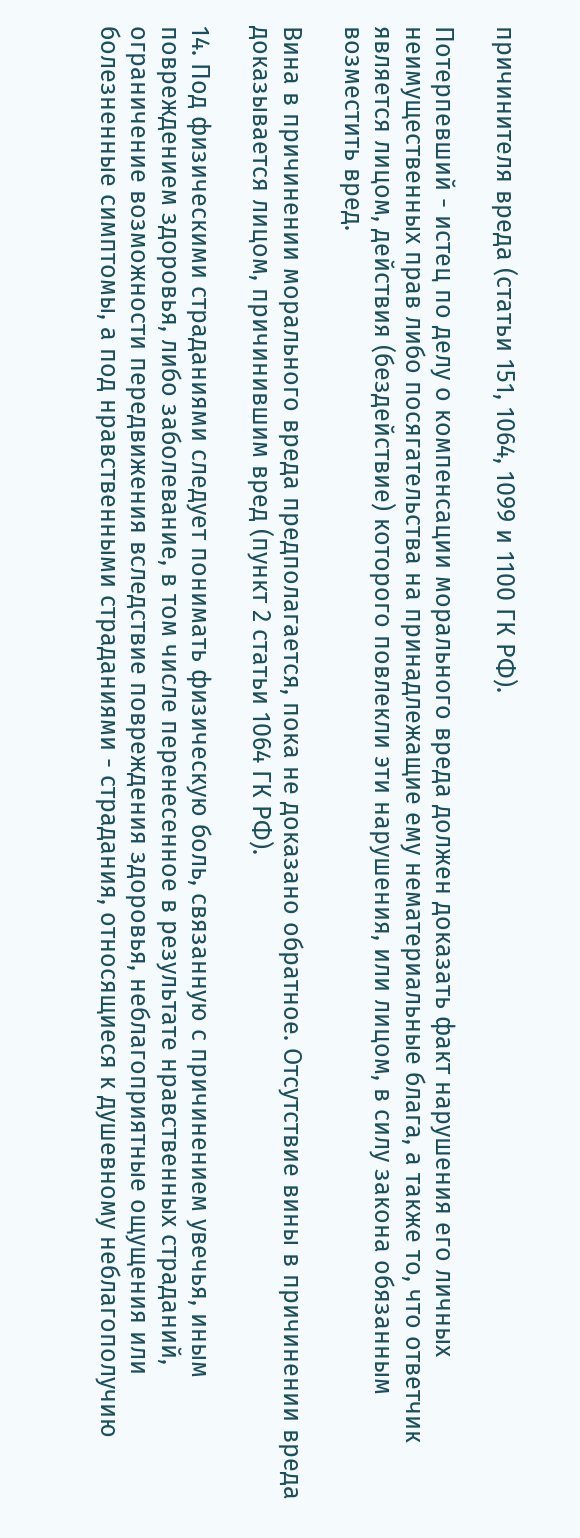причинителя вреда (статьи 151, 1064, 1099 и 1100 ГК РФ).

Потерпевший - истец по делу о компенсации морального вреда должен доказать факт нарушения его личных неимущественных прав либо посягательства на принадлежащие ему нематериальные блага, а также то, что ответчик является лицом, действия (бездействие) которого повлекли эти нарушения, или лицом, в силу закона обязанным возместить вред.

Вина в причинении морального вреда предполагается, пока не доказано обратное. Отсутствие вины в причинении вреда доказывается лицом, причинившим вред (пункт 2 статьи 1064 ГК РФ).

14. Под физическими страданиями следует понимать физическую боль, связанную с причинением увечья, иным повреждением здоровья, либо заболевание, в том числе перенесенное в результате нравственных страданий, ограничение возможности передвижения вследствие повреждения здоровья, неблагоприятные ощущения или болезненные симптомы, а под нравственными страданиями - страдания, относящиеся к душевному неблагополучию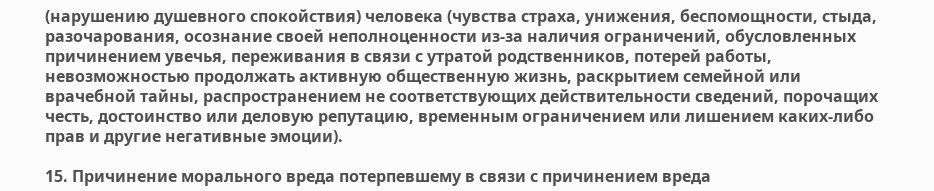(нарушению душевного спокойствия) человека (чувства страха, унижения, беспомощности, стыда, разочарования, осознание своей неполноценности из-за наличия ограничений, обусловленных причинением увечья, переживания в связи с утратой родственников, потерей работы, невозможностью продолжать активную общественную жизнь, раскрытием семейной или врачебной тайны, распространением не соответствующих действительности сведений, порочащих честь, достоинство или деловую репутацию, временным ограничением или лишением каких-либо прав и другие негативные эмоции).

15. Причинение морального вреда потерпевшему в связи с причинением вреда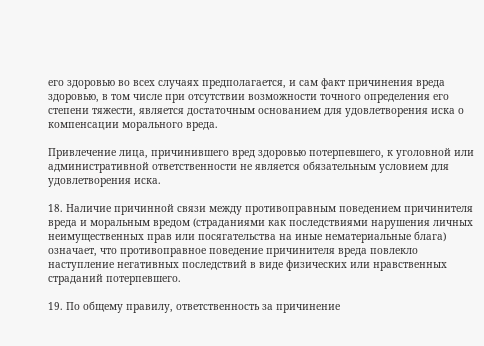его здоровью во всех случаях предполагается, и сам факт причинения вреда здоровью, в том числе при отсутствии возможности точного определения его степени тяжести, является достаточным основанием для удовлетворения иска о компенсации морального вреда.

Привлечение лица, причинившего вред здоровью потерпевшего, к уголовной или административной ответственности не является обязательным условием для удовлетворения иска.

18. Наличие причинной связи между противоправным поведением причинителя вреда и моральным вредом (страданиями как последствиями нарушения личных неимущественных прав или посягательства на иные нематериальные блага) означает, что противоправное поведение причинителя вреда повлекло наступление негативных последствий в виде физических или нравственных страданий потерпевшего.

19. По общему правилу, ответственность за причинение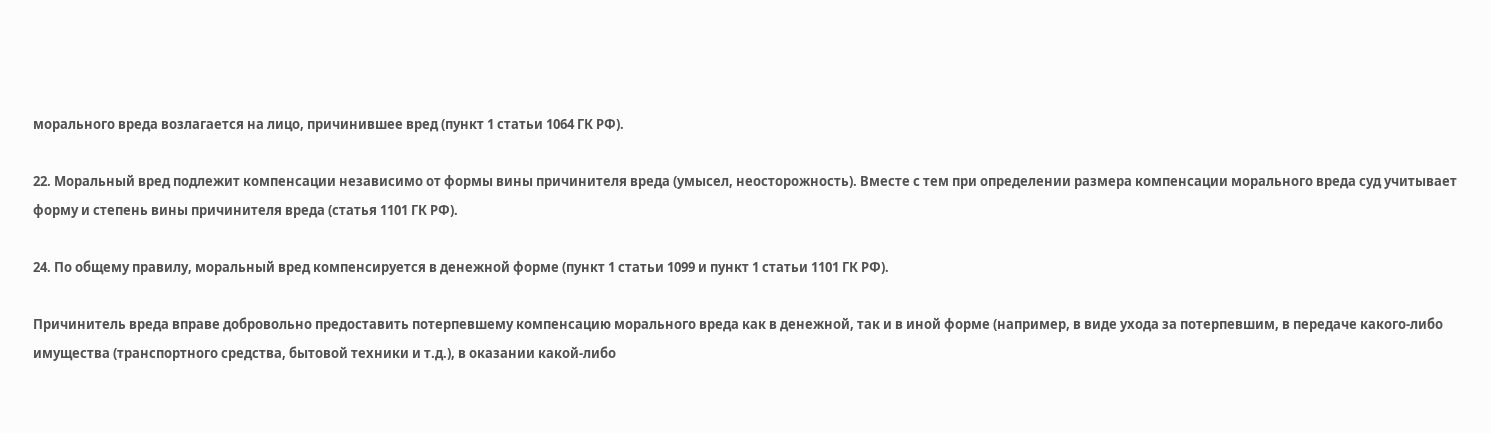морального вреда возлагается на лицо, причинившее вред (пункт 1 статьи 1064 ГК РФ).

22. Моральный вред подлежит компенсации независимо от формы вины причинителя вреда (умысел, неосторожность). Вместе с тем при определении размера компенсации морального вреда суд учитывает форму и степень вины причинителя вреда (статья 1101 ГК РФ).

24. По общему правилу, моральный вред компенсируется в денежной форме (пункт 1 статьи 1099 и пункт 1 статьи 1101 ГК РФ).

Причинитель вреда вправе добровольно предоставить потерпевшему компенсацию морального вреда как в денежной, так и в иной форме (например, в виде ухода за потерпевшим, в передаче какого-либо имущества (транспортного средства, бытовой техники и т.д.), в оказании какой-либо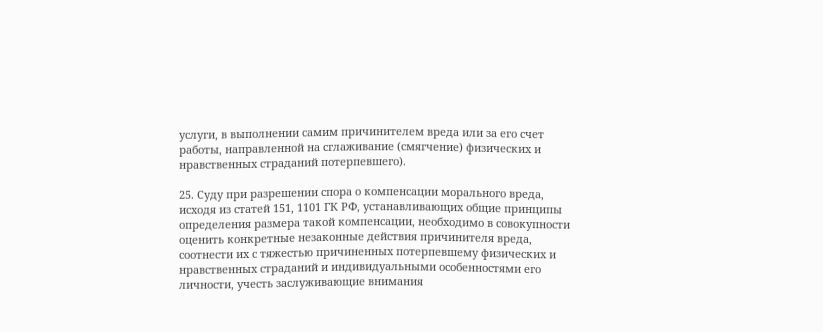услуги, в выполнении самим причинителем вреда или за его счет работы, направленной на сглаживание (смягчение) физических и нравственных страданий потерпевшего).

25. Суду при разрешении спора о компенсации морального вреда, исходя из статей 151, 1101 ГК РФ, устанавливающих общие принципы определения размера такой компенсации, необходимо в совокупности оценить конкретные незаконные действия причинителя вреда, соотнести их с тяжестью причиненных потерпевшему физических и нравственных страданий и индивидуальными особенностями его личности, учесть заслуживающие внимания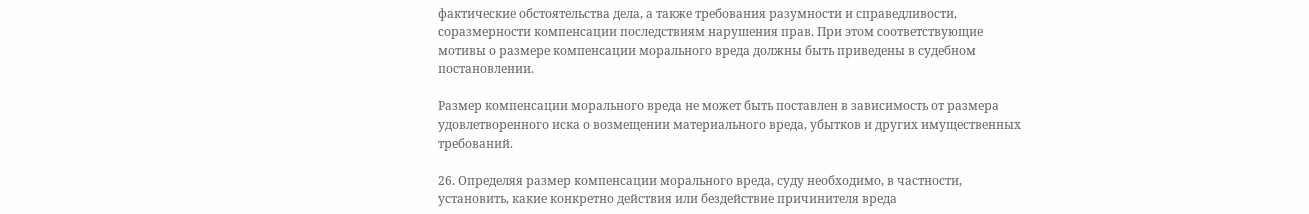фактические обстоятельства дела, а также требования разумности и справедливости, соразмерности компенсации последствиям нарушения прав. При этом соответствующие мотивы о размере компенсации морального вреда должны быть приведены в судебном постановлении.

Размер компенсации морального вреда не может быть поставлен в зависимость от размера удовлетворенного иска о возмещении материального вреда, убытков и других имущественных требований.

26. Определяя размер компенсации морального вреда, суду необходимо, в частности, установить, какие конкретно действия или бездействие причинителя вреда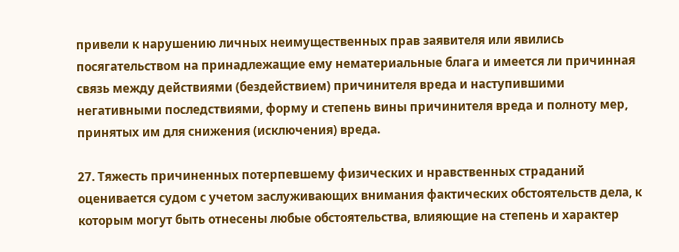привели к нарушению личных неимущественных прав заявителя или явились посягательством на принадлежащие ему нематериальные блага и имеется ли причинная связь между действиями (бездействием) причинителя вреда и наступившими негативными последствиями, форму и степень вины причинителя вреда и полноту мер, принятых им для снижения (исключения) вреда.

27. Тяжесть причиненных потерпевшему физических и нравственных страданий оценивается судом с учетом заслуживающих внимания фактических обстоятельств дела, к которым могут быть отнесены любые обстоятельства, влияющие на степень и характер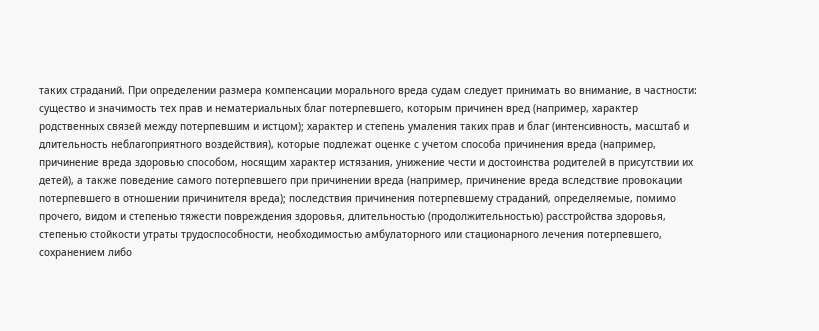таких страданий. При определении размера компенсации морального вреда судам следует принимать во внимание, в частности: существо и значимость тех прав и нематериальных благ потерпевшего, которым причинен вред (например, характер родственных связей между потерпевшим и истцом); характер и степень умаления таких прав и благ (интенсивность, масштаб и длительность неблагоприятного воздействия), которые подлежат оценке с учетом способа причинения вреда (например, причинение вреда здоровью способом, носящим характер истязания, унижение чести и достоинства родителей в присутствии их детей), а также поведение самого потерпевшего при причинении вреда (например, причинение вреда вследствие провокации потерпевшего в отношении причинителя вреда); последствия причинения потерпевшему страданий, определяемые, помимо прочего, видом и степенью тяжести повреждения здоровья, длительностью (продолжительностью) расстройства здоровья, степенью стойкости утраты трудоспособности, необходимостью амбулаторного или стационарного лечения потерпевшего, сохранением либо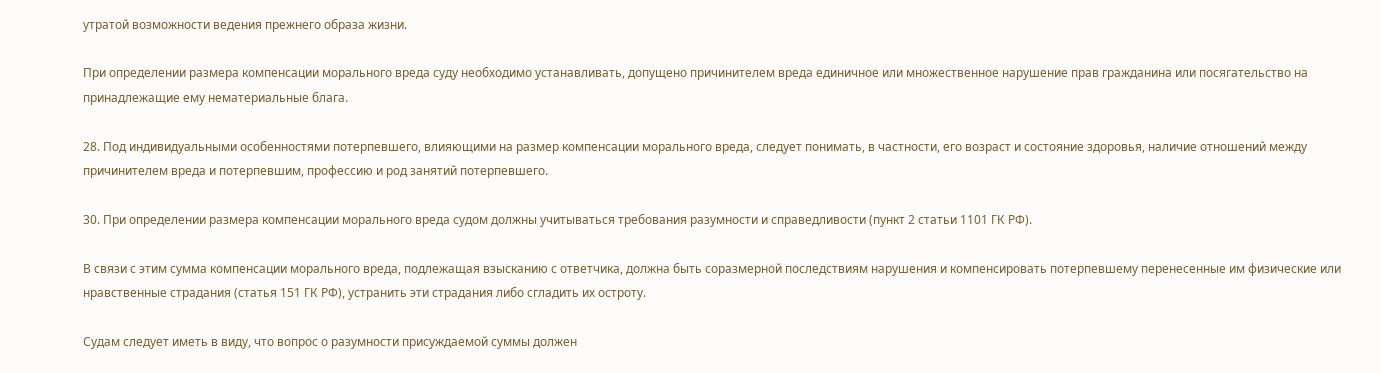утратой возможности ведения прежнего образа жизни.

При определении размера компенсации морального вреда суду необходимо устанавливать, допущено причинителем вреда единичное или множественное нарушение прав гражданина или посягательство на принадлежащие ему нематериальные блага.

28. Под индивидуальными особенностями потерпевшего, влияющими на размер компенсации морального вреда, следует понимать, в частности, его возраст и состояние здоровья, наличие отношений между причинителем вреда и потерпевшим, профессию и род занятий потерпевшего.

30. При определении размера компенсации морального вреда судом должны учитываться требования разумности и справедливости (пункт 2 статьи 1101 ГК РФ).

В связи с этим сумма компенсации морального вреда, подлежащая взысканию с ответчика, должна быть соразмерной последствиям нарушения и компенсировать потерпевшему перенесенные им физические или нравственные страдания (статья 151 ГК РФ), устранить эти страдания либо сгладить их остроту.

Судам следует иметь в виду, что вопрос о разумности присуждаемой суммы должен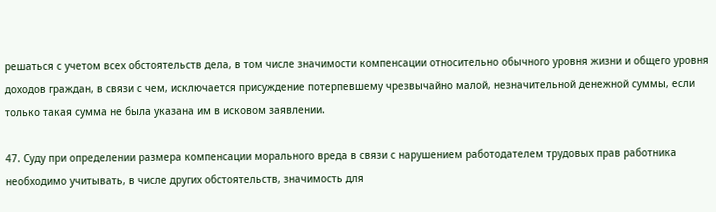решаться с учетом всех обстоятельств дела, в том числе значимости компенсации относительно обычного уровня жизни и общего уровня доходов граждан, в связи с чем, исключается присуждение потерпевшему чрезвычайно малой, незначительной денежной суммы, если только такая сумма не была указана им в исковом заявлении.

47. Суду при определении размера компенсации морального вреда в связи с нарушением работодателем трудовых прав работника необходимо учитывать, в числе других обстоятельств, значимость для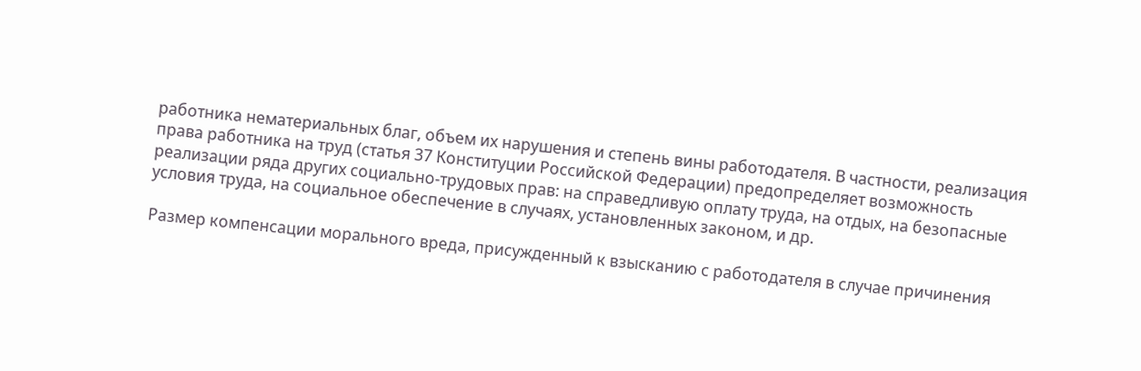работника нематериальных благ, объем их нарушения и степень вины работодателя. В частности, реализация права работника на труд (статья 37 Конституции Российской Федерации) предопределяет возможность реализации ряда других социально-трудовых прав: на справедливую оплату труда, на отдых, на безопасные условия труда, на социальное обеспечение в случаях, установленных законом, и др.

Размер компенсации морального вреда, присужденный к взысканию с работодателя в случае причинения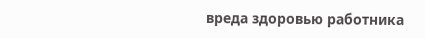вреда здоровью работника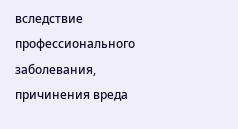вследствие профессионального заболевания, причинения вреда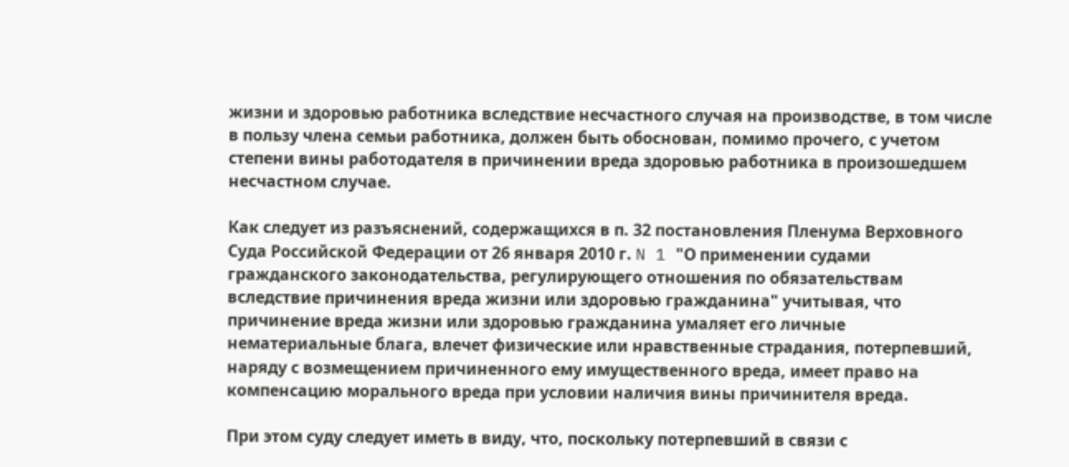жизни и здоровью работника вследствие несчастного случая на производстве, в том числе в пользу члена семьи работника, должен быть обоснован, помимо прочего, с учетом степени вины работодателя в причинении вреда здоровью работника в произошедшем несчастном случае.

Как следует из разъяснений, содержащихся в п. 32 постановления Пленума Верховного Суда Российской Федерации от 26 января 2010 г. N 1 "О применении судами гражданского законодательства, регулирующего отношения по обязательствам вследствие причинения вреда жизни или здоровью гражданина" учитывая, что причинение вреда жизни или здоровью гражданина умаляет его личные нематериальные блага, влечет физические или нравственные страдания, потерпевший, наряду с возмещением причиненного ему имущественного вреда, имеет право на компенсацию морального вреда при условии наличия вины причинителя вреда.

При этом суду следует иметь в виду, что, поскольку потерпевший в связи с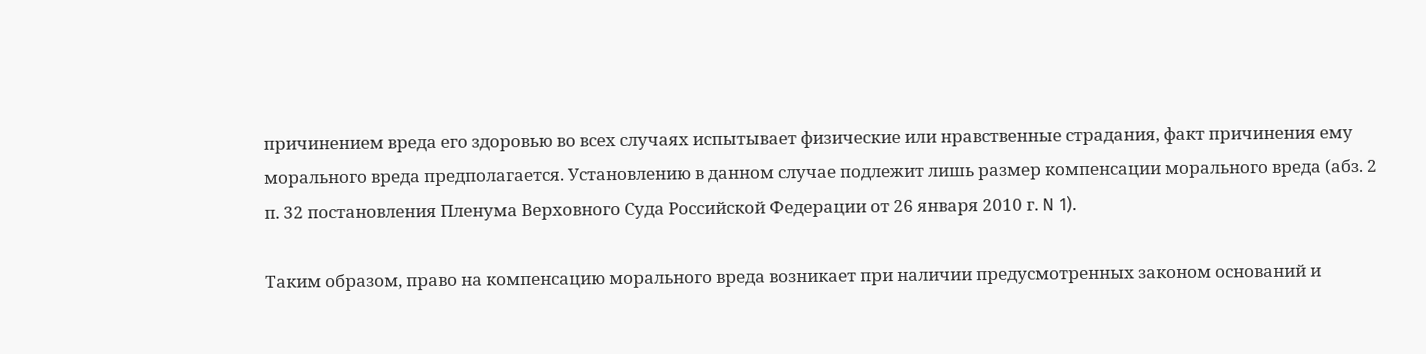причинением вреда его здоровью во всех случаях испытывает физические или нравственные страдания, факт причинения ему морального вреда предполагается. Установлению в данном случае подлежит лишь размер компенсации морального вреда (абз. 2 п. 32 постановления Пленума Верховного Суда Российской Федерации от 26 января 2010 г. N 1).

Таким образом, право на компенсацию морального вреда возникает при наличии предусмотренных законом оснований и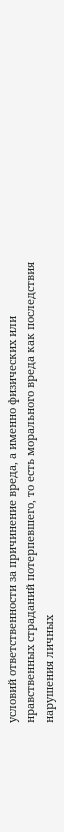условий ответственности за причинение вреда, а именно физических или нравственных страданий потерпевшего, то есть морального вреда как последствия нарушения личных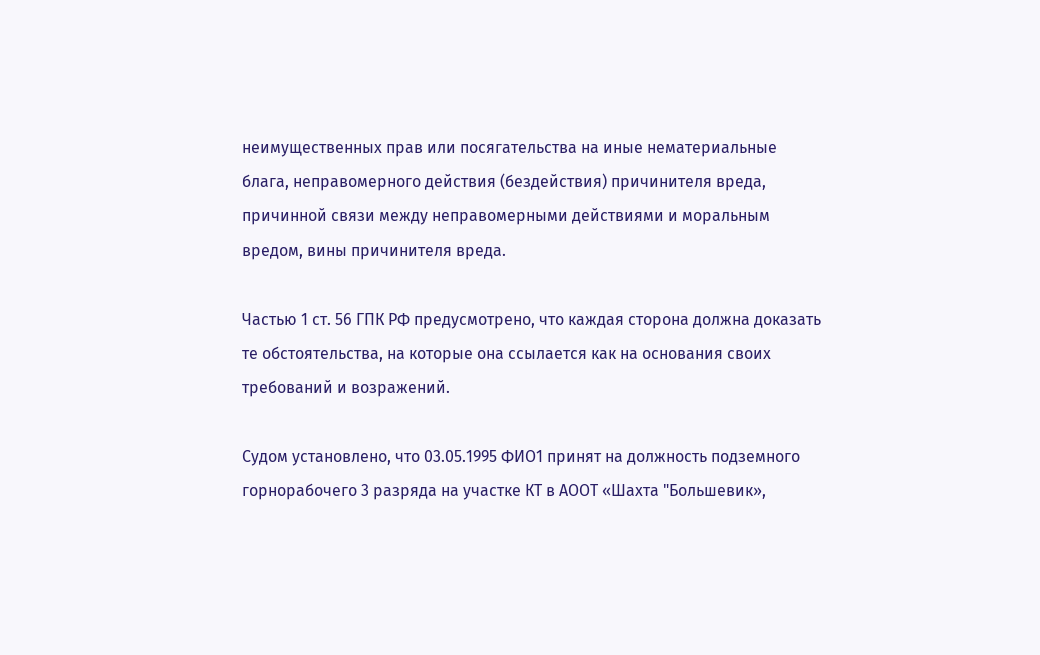неимущественных прав или посягательства на иные нематериальные блага, неправомерного действия (бездействия) причинителя вреда, причинной связи между неправомерными действиями и моральным вредом, вины причинителя вреда.

Частью 1 ст. 56 ГПК РФ предусмотрено, что каждая сторона должна доказать те обстоятельства, на которые она ссылается как на основания своих требований и возражений.

Судом установлено, что 03.05.1995 ФИО1 принят на должность подземного горнорабочего 3 разряда на участке КТ в АООТ «Шахта "Большевик»,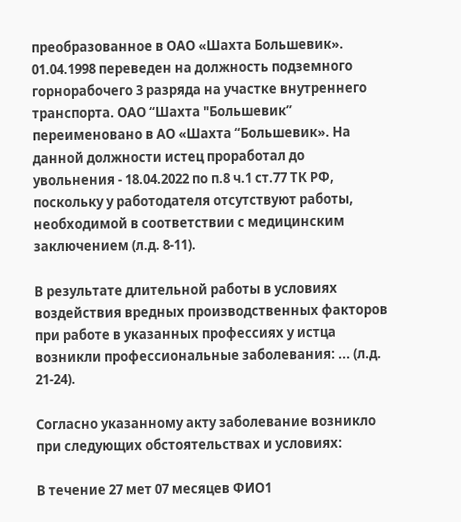преобразованное в ОАО «Шахта Большевик». 01.04.1998 переведен на должность подземного горнорабочего 3 разряда на участке внутреннего транспорта. ОАО “Шахта "Большевик” переименовано в АО «Шахта “Большевик». На данной должности истец проработал до увольнения - 18.04.2022 по п.8 ч.1 ст.77 ТК РФ, поскольку у работодателя отсутствуют работы, необходимой в соответствии с медицинским заключением (л.д. 8-11).

В результате длительной работы в условиях воздействия вредных производственных факторов при работе в указанных профессиях у истца возникли профессиональные заболевания: ... (л.д. 21-24).

Согласно указанному акту заболевание возникло при следующих обстоятельствах и условиях:

В течение 27 мет 07 месяцев ФИО1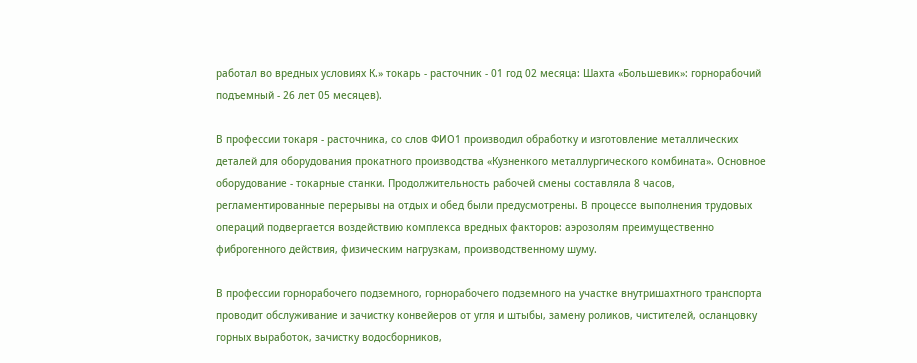работал во вредных условиях К.» токарь - расточник - 01 год 02 месяца: Шахта «Большевик»: горнорабочий подъемный - 26 лет 05 месяцев).

В профессии токаря - расточника, со слов ФИО1 производил обработку и изготовление металлических деталей для оборудования прокатного производства «Кузненкого металлургического комбината». Основное оборудование - токарные станки. Продолжительность рабочей смены составляла 8 часов, регламентированные перерывы на отдых и обед были предусмотрены. В процессе выполнения трудовых операций подвергается воздействию комплекса вредных факторов: аэрозолям преимущественно фиброгенного действия, физическим нагрузкам, производственному шуму.

В профессии горнорабочего подземного, горнорабочего подземного на участке внутришахтного транспорта проводит обслуживание и зачистку конвейеров от угля и штыбы, замену роликов, чистителей, осланцовку горных выработок, зачистку водосборников,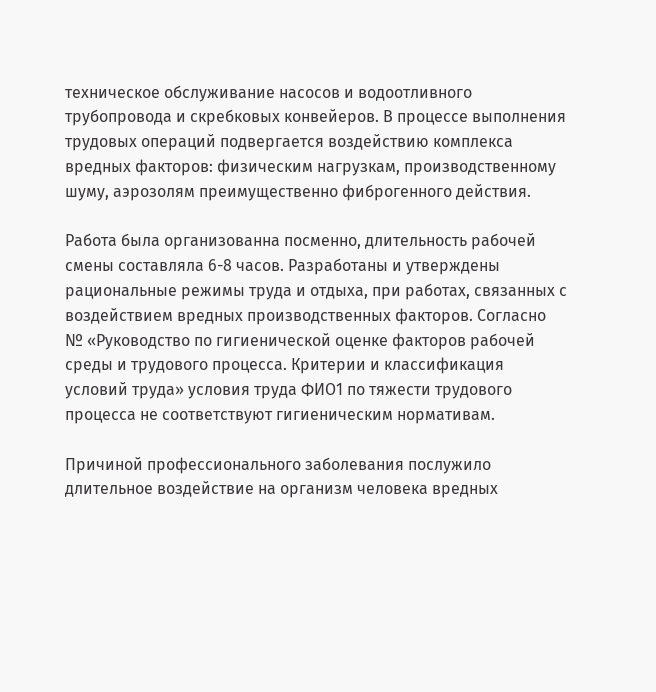техническое обслуживание насосов и водоотливного трубопровода и скребковых конвейеров. В процессе выполнения трудовых операций подвергается воздействию комплекса вредных факторов: физическим нагрузкам, производственному шуму, аэрозолям преимущественно фиброгенного действия.

Работа была организованна посменно, длительность рабочей смены составляла 6-8 часов. Разработаны и утверждены рациональные режимы труда и отдыха, при работах, связанных с воздействием вредных производственных факторов. Согласно № «Руководство по гигиенической оценке факторов рабочей среды и трудового процесса. Критерии и классификация условий труда» условия труда ФИО1 по тяжести трудового процесса не соответствуют гигиеническим нормативам.

Причиной профессионального заболевания послужило длительное воздействие на организм человека вредных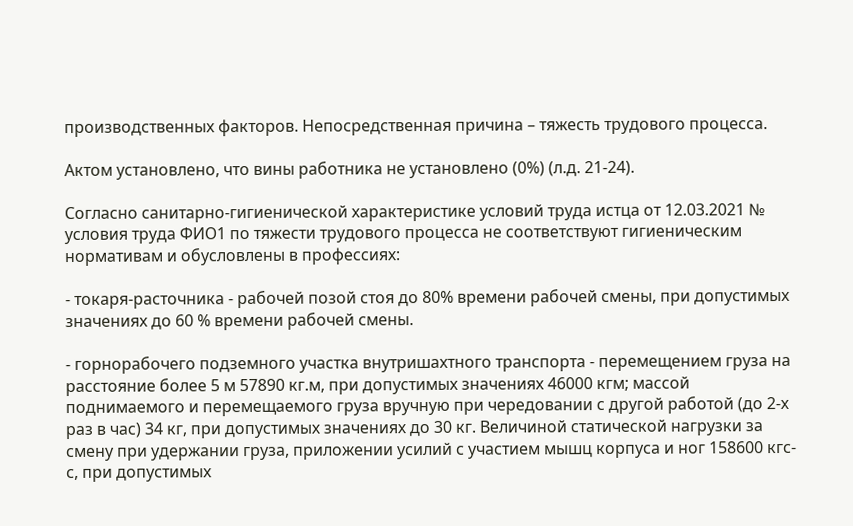производственных факторов. Непосредственная причина – тяжесть трудового процесса.

Актом установлено, что вины работника не установлено (0%) (л.д. 21-24).

Согласно санитарно-гигиенической характеристике условий труда истца от 12.03.2021 № условия труда ФИО1 по тяжести трудового процесса не соответствуют гигиеническим нормативам и обусловлены в профессиях:

- токаря-расточника - рабочей позой стоя до 80% времени рабочей смены, при допустимых значениях до 60 % времени рабочей смены.

- горнорабочего подземного участка внутришахтного транспорта - перемещением груза на расстояние более 5 м 57890 кг.м, при допустимых значениях 46000 кгм; массой поднимаемого и перемещаемого груза вручную при чередовании с другой работой (до 2-х раз в час) 34 кг, при допустимых значениях до 30 кг. Величиной статической нагрузки за смену при удержании груза, приложении усилий с участием мышц корпуса и ног 158600 кгс-с, при допустимых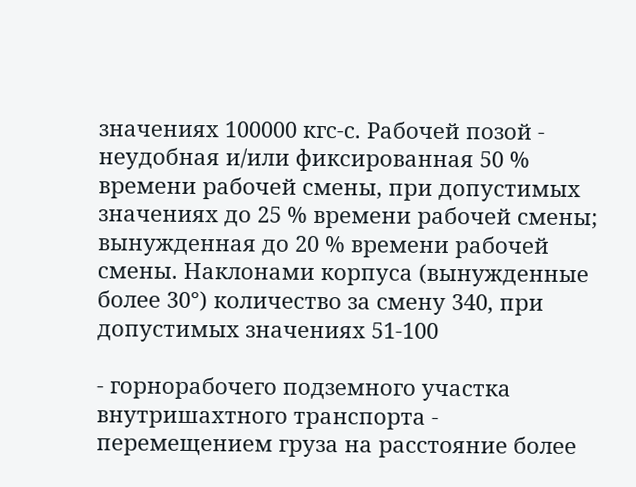значениях 100000 кгс-с. Рабочей позой - неудобная и/или фиксированная 50 % времени рабочей смены, при допустимых значениях до 25 % времени рабочей смены; вынужденная до 20 % времени рабочей смены. Наклонами корпуса (вынужденные более 30°) количество за смену 340, при допустимых значениях 51-100

- горнорабочего подземного участка внутришахтного транспорта - перемещением груза на расстояние более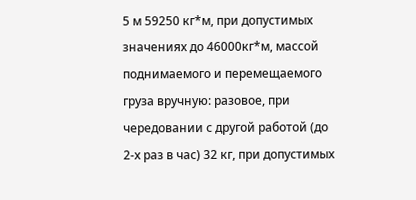5 м 59250 кг*м, при допустимых значениях до 46000кг*м, массой поднимаемого и перемещаемого груза вручную: разовое, при чередовании с другой работой (до 2-х раз в час) 32 кг, при допустимых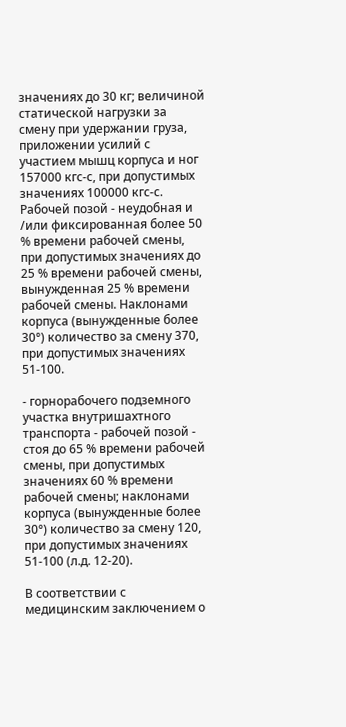значениях до 30 кг; величиной статической нагрузки за смену при удержании груза, приложении усилий с участием мышц корпуса и ног 157000 кгс-с, при допустимых значениях 100000 кгс-с. Рабочей позой - неудобная и /или фиксированная более 50 % времени рабочей смены, при допустимых значениях до 25 % времени рабочей смены, вынужденная 25 % времени рабочей смены. Наклонами корпуса (вынужденные более 30°) количество за смену 370, при допустимых значениях 51-100.

- горнорабочего подземного участка внутришахтного транспорта - рабочей позой - стоя до 65 % времени рабочей смены, при допустимых значениях 60 % времени рабочей смены; наклонами корпуса (вынужденные более 30°) количество за смену 120, при допустимых значениях 51-100 (л.д. 12-20).

В соответствии с медицинским заключением о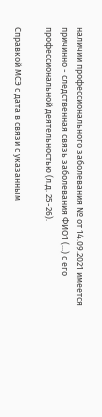наличии профессионального заболевания № от 14.09.2021 имеется причинно - следственная связь заболевания ФИО1 (...) с его профессиональной деятельностью (л.д. 25-26).

Справкой МСЭ с дата в связи с указанным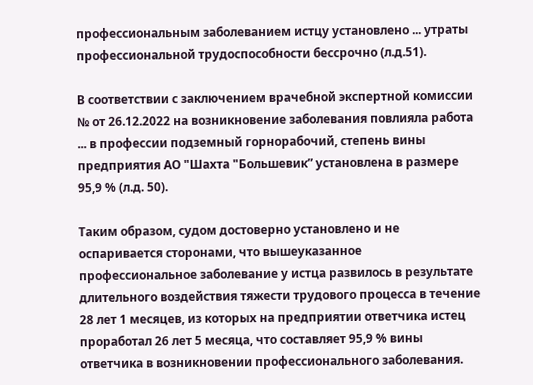профессиональным заболеванием истцу установлено ... утраты профессиональной трудоспособности бессрочно (л.д.51).

В соответствии с заключением врачебной экспертной комиссии № от 26.12.2022 на возникновение заболевания повлияла работа ... в профессии подземный горнорабочий, степень вины предприятия АО "Шахта "Большевик” установлена в размере 95,9 % (л.д. 50).

Таким образом, судом достоверно установлено и не оспаривается сторонами, что вышеуказанное профессиональное заболевание у истца развилось в результате длительного воздействия тяжести трудового процесса в течение 28 лет 1 месяцев, из которых на предприятии ответчика истец проработал 26 лет 5 месяца, что составляет 95,9 % вины ответчика в возникновении профессионального заболевания.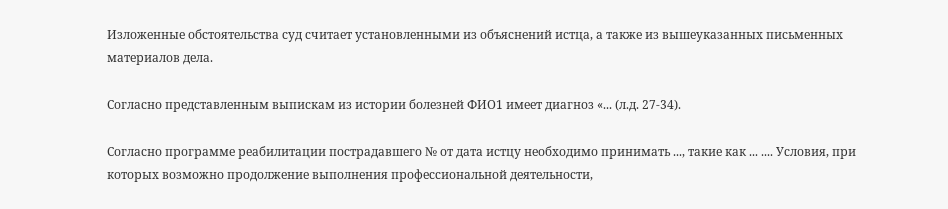Изложенные обстоятельства суд считает установленными из объяснений истца, а также из вышеуказанных письменных материалов дела.

Согласно представленным выпискам из истории болезней ФИО1 имеет диагноз «... (л.д. 27-34).

Согласно программе реабилитации пострадавшего № от дата истцу необходимо принимать ..., такие как ... .... Условия, при которых возможно продолжение выполнения профессиональной деятельности,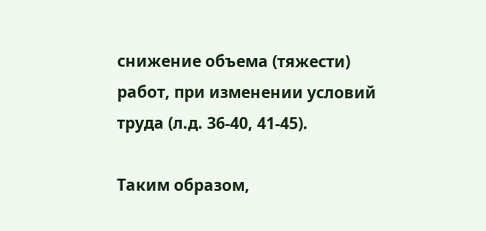снижение объема (тяжести) работ, при изменении условий труда (л.д. 36-40, 41-45).

Таким образом,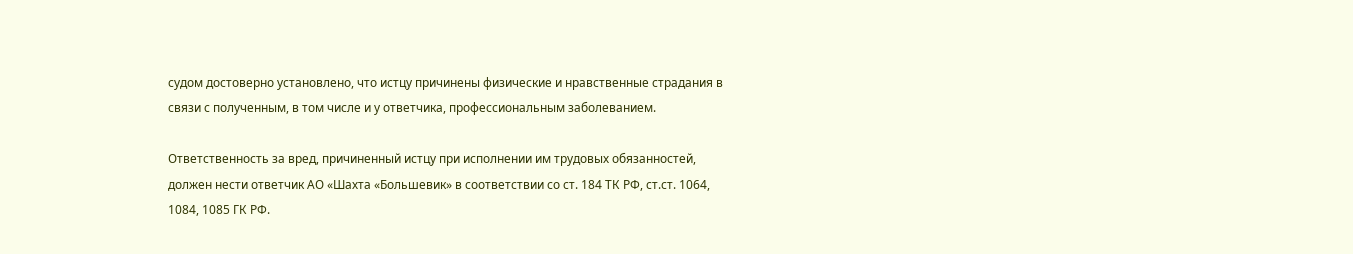судом достоверно установлено, что истцу причинены физические и нравственные страдания в связи с полученным, в том числе и у ответчика, профессиональным заболеванием.

Ответственность за вред, причиненный истцу при исполнении им трудовых обязанностей, должен нести ответчик АО «Шахта «Большевик» в соответствии со ст. 184 ТК РФ, ст.ст. 1064, 1084, 1085 ГК РФ.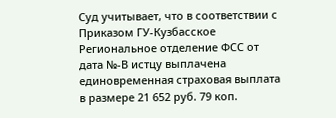Суд учитывает, что в соответствии с Приказом ГУ-Кузбасское Региональное отделение ФСС от дата №-В истцу выплачена единовременная страховая выплата в размере 21 652 руб. 79 коп.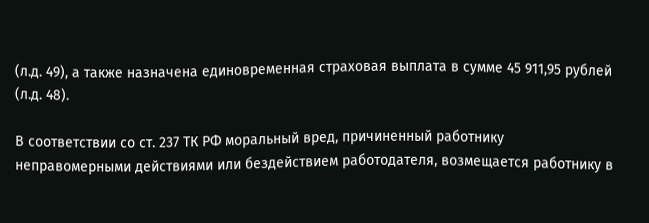(л.д. 49), а также назначена единовременная страховая выплата в сумме 45 911,95 рублей (л.д. 48).

В соответствии со ст. 237 ТК РФ моральный вред, причиненный работнику неправомерными действиями или бездействием работодателя, возмещается работнику в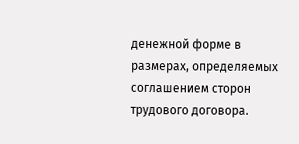денежной форме в размерах, определяемых соглашением сторон трудового договора.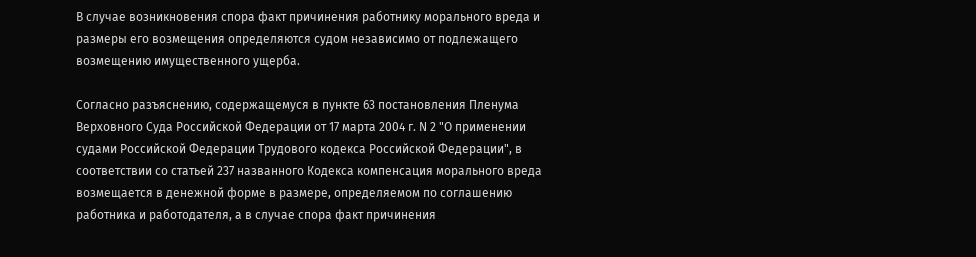В случае возникновения спора факт причинения работнику морального вреда и размеры его возмещения определяются судом независимо от подлежащего возмещению имущественного ущерба.

Согласно разъяснению, содержащемуся в пункте 63 постановления Пленума Верховного Суда Российской Федерации от 17 марта 2004 г. N 2 "О применении судами Российской Федерации Трудового кодекса Российской Федерации", в соответствии со статьей 237 названного Кодекса компенсация морального вреда возмещается в денежной форме в размере, определяемом по соглашению работника и работодателя, а в случае спора факт причинения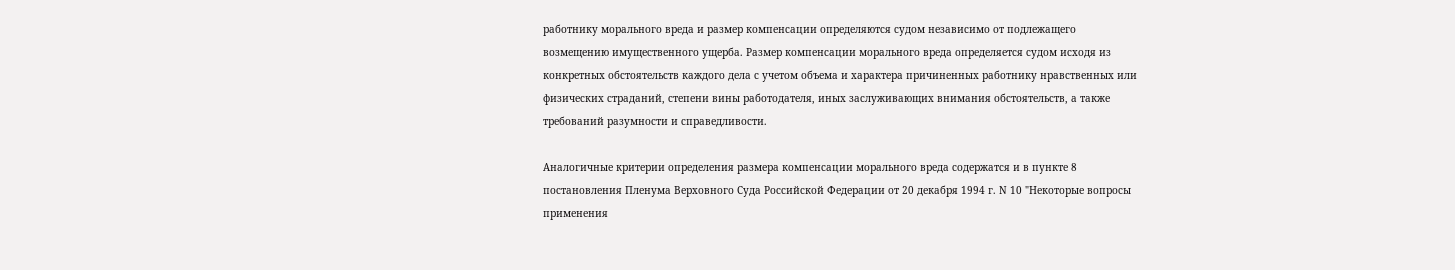работнику морального вреда и размер компенсации определяются судом независимо от подлежащего возмещению имущественного ущерба. Размер компенсации морального вреда определяется судом исходя из конкретных обстоятельств каждого дела с учетом объема и характера причиненных работнику нравственных или физических страданий, степени вины работодателя, иных заслуживающих внимания обстоятельств, а также требований разумности и справедливости.

Аналогичные критерии определения размера компенсации морального вреда содержатся и в пункте 8 постановления Пленума Верховного Суда Российской Федерации от 20 декабря 1994 г. N 10 "Некоторые вопросы применения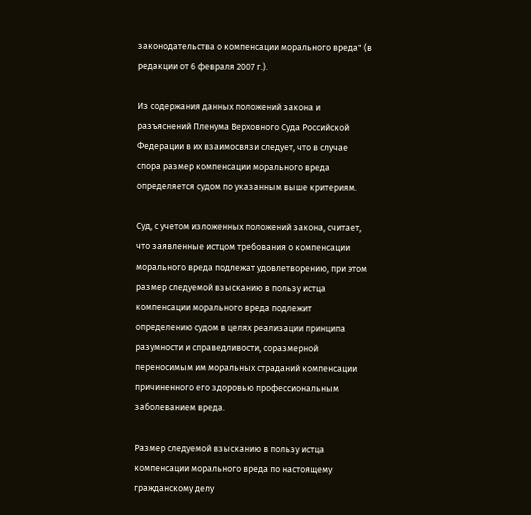законодательства о компенсации морального вреда" (в редакции от 6 февраля 2007 г.).

Из содержания данных положений закона и разъяснений Пленума Верховного Суда Российской Федерации в их взаимосвязи следует, что в случае спора размер компенсации морального вреда определяется судом по указанным выше критериям.

Суд, с учетом изложенных положений закона, считает, что заявленные истцом требования о компенсации морального вреда подлежат удовлетворению, при этом размер следуемой взысканию в пользу истца компенсации морального вреда подлежит определению судом в целях реализации принципа разумности и справедливости, соразмерной переносимым им моральных страданий компенсации причиненного его здоровью профессиональным заболеванием вреда.

Размер следуемой взысканию в пользу истца компенсации морального вреда по настоящему гражданскому делу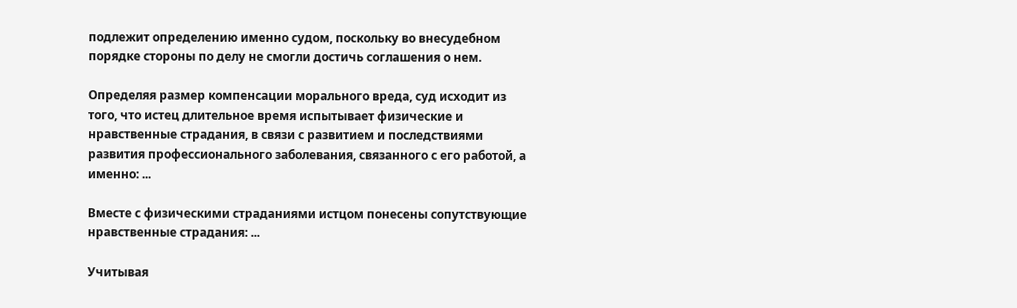подлежит определению именно судом, поскольку во внесудебном порядке стороны по делу не смогли достичь соглашения о нем.

Определяя размер компенсации морального вреда, суд исходит из того, что истец длительное время испытывает физические и нравственные страдания, в связи с развитием и последствиями развития профессионального заболевания, связанного с его работой, а именно: ...

Вместе с физическими страданиями истцом понесены сопутствующие нравственные страдания: ...

Учитывая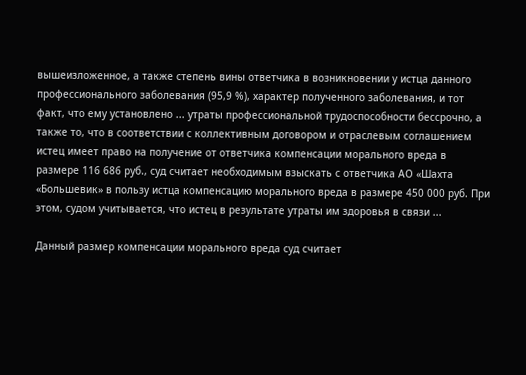вышеизложенное, а также степень вины ответчика в возникновении у истца данного профессионального заболевания (95,9 %), характер полученного заболевания, и тот факт, что ему установлено ... утраты профессиональной трудоспособности бессрочно, а также то, что в соответствии с коллективным договором и отраслевым соглашением истец имеет право на получение от ответчика компенсации морального вреда в размере 116 686 руб., суд считает необходимым взыскать с ответчика АО «Шахта «Большевик» в пользу истца компенсацию морального вреда в размере 450 000 руб. При этом, судом учитывается, что истец в результате утраты им здоровья в связи ...

Данный размер компенсации морального вреда суд считает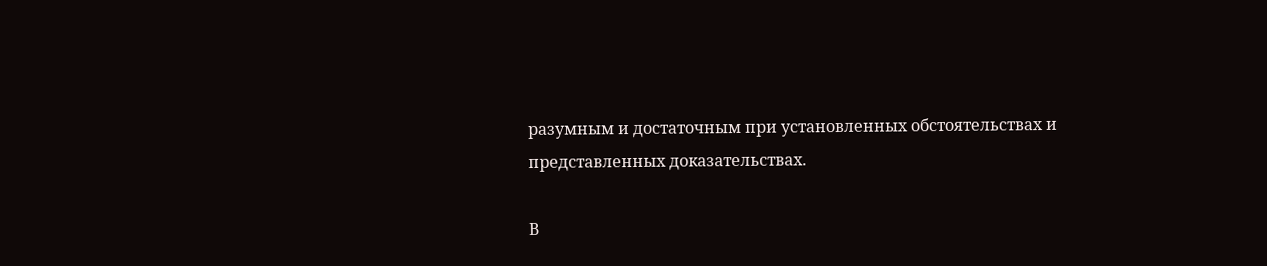разумным и достаточным при установленных обстоятельствах и представленных доказательствах.

В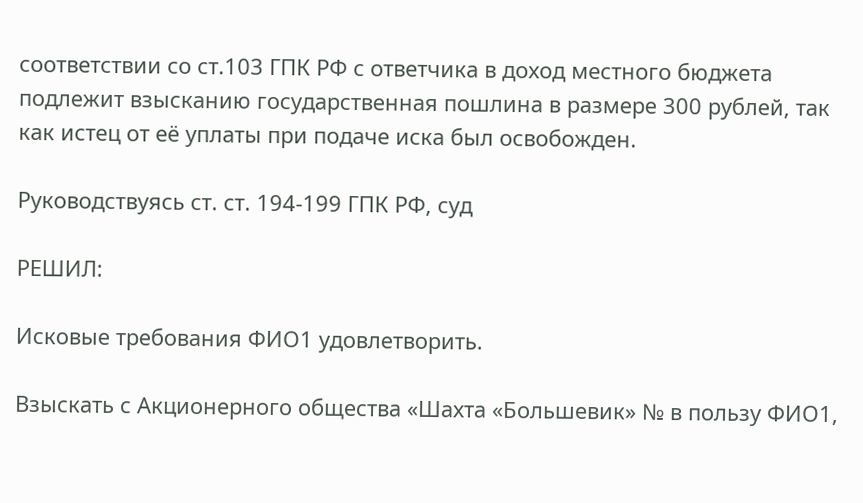соответствии со ст.103 ГПК РФ с ответчика в доход местного бюджета подлежит взысканию государственная пошлина в размере 300 рублей, так как истец от её уплаты при подаче иска был освобожден.

Руководствуясь ст. ст. 194-199 ГПК РФ, суд

РЕШИЛ:

Исковые требования ФИО1 удовлетворить.

Взыскать с Акционерного общества «Шахта «Большевик» № в пользу ФИО1,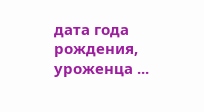дата года рождения, уроженца ...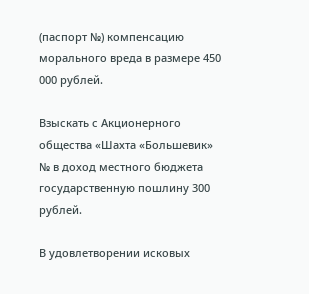(паспорт №) компенсацию морального вреда в размере 450 000 рублей.

Взыскать с Акционерного общества «Шахта «Большевик» № в доход местного бюджета государственную пошлину 300 рублей.

В удовлетворении исковых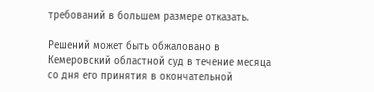требований в большем размере отказать.

Решений может быть обжаловано в Кемеровский областной суд в течение месяца со дня его принятия в окончательной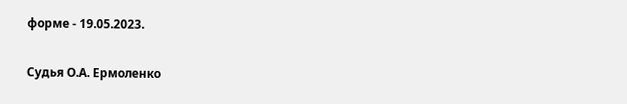форме - 19.05.2023.

Судья О.А. Ермоленко